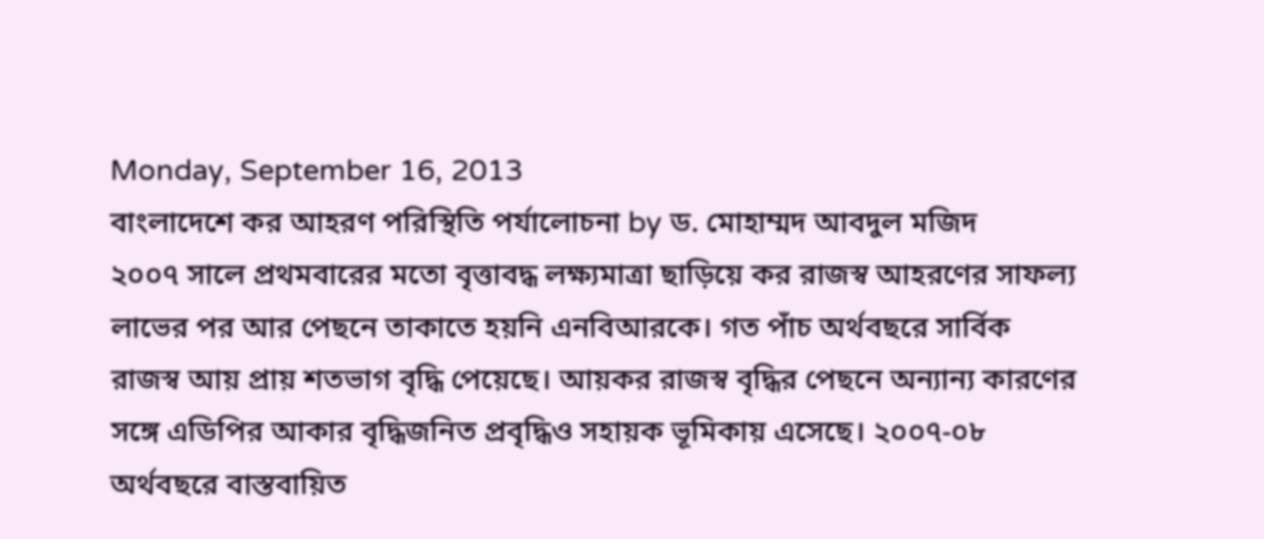Monday, September 16, 2013
বাংলাদেশে কর আহরণ পরিস্থিতি পর্যালোচনা by ড. মোহাম্মদ আবদুল মজিদ
২০০৭ সালে প্রথমবারের মতো বৃত্তাবদ্ধ লক্ষ্যমাত্রা ছাড়িয়ে কর রাজস্ব আহরণের সাফল্য লাভের পর আর পেছনে তাকাতে হয়নি এনবিআরকে। গত পাঁচ অর্থবছরে সার্বিক রাজস্ব আয় প্রায় শতভাগ বৃদ্ধি পেয়েছে। আয়কর রাজস্ব বৃদ্ধির পেছনে অন্যান্য কারণের সঙ্গে এডিপির আকার বৃদ্ধিজনিত প্রবৃদ্ধিও সহায়ক ভূমিকায় এসেছে। ২০০৭-০৮ অর্থবছরে বাস্তবায়িত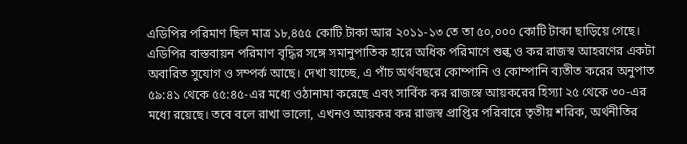এডিপির পরিমাণ ছিল মাত্র ১৮,৪৫৫ কোটি টাকা আর ২০১১-১৩ তে তা ৫০,০০০ কোটি টাকা ছাড়িয়ে গেছে। এডিপির বাস্তবায়ন পরিমাণ বৃদ্ধির সঙ্গে সমানুপাতিক হারে অধিক পরিমাণে শুল্ক ও কর রাজস্ব আহরণের একটা অবারিত সুযোগ ও সম্পর্ক আছে। দেখা যাচ্ছে, এ পাঁচ অর্থবছরে কোম্পানি ও কোম্পানি ব্যতীত করের অনুপাত ৫৯:৪১ থেকে ৫৫:৪৫-এর মধ্যে ওঠানামা করেছে এবং সার্বিক কর রাজস্বে আয়করের হিস্যা ২৫ থেকে ৩০-এর মধ্যে রয়েছে। তবে বলে রাখা ভালো, এখনও আয়কর কর রাজস্ব প্রাপ্তির পরিবারে তৃতীয় শরিক, অর্থনীতির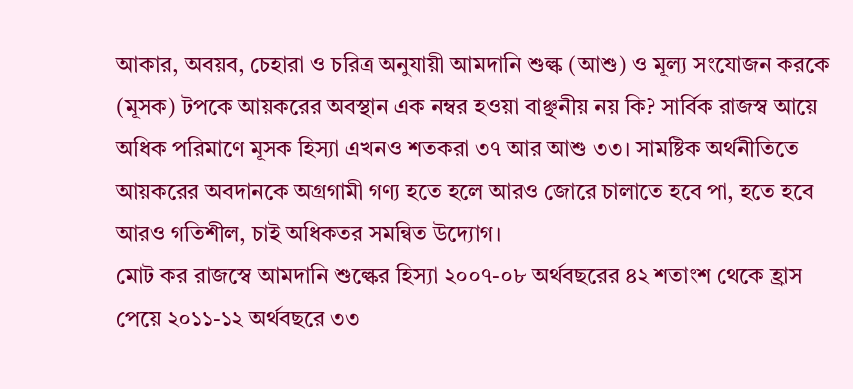আকার, অবয়ব, চেহারা ও চরিত্র অনুযায়ী আমদানি শুল্ক (আশু) ও মূল্য সংযোজন করকে (মূসক) টপকে আয়করের অবস্থান এক নম্বর হওয়া বাঞ্ছনীয় নয় কি? সার্বিক রাজস্ব আয়ে অধিক পরিমাণে মূসক হিস্যা এখনও শতকরা ৩৭ আর আশু ৩৩। সামষ্টিক অর্থনীতিতে আয়করের অবদানকে অগ্রগামী গণ্য হতে হলে আরও জোরে চালাতে হবে পা, হতে হবে আরও গতিশীল, চাই অধিকতর সমন্বিত উদ্যোগ।
মোট কর রাজস্বে আমদানি শুল্কের হিস্যা ২০০৭-০৮ অর্থবছরের ৪২ শতাংশ থেকে হ্রাস পেয়ে ২০১১-১২ অর্থবছরে ৩৩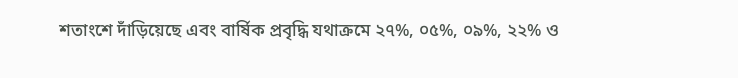শতাংশে দাঁড়িয়েছে এবং বার্ষিক প্রবৃদ্ধি যথাক্রমে ২৭%, ০৫%, ০৯%, ২২% ও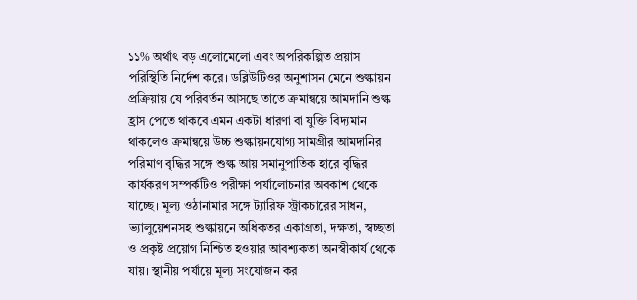১১% অর্থাৎ বড় এলোমেলো এবং অপরিকল্পিত প্রয়াস পরিস্থিতি নির্দেশ করে। ডব্লিউটিওর অনুশাসন মেনে শুল্কায়ন প্রক্রিয়ায় যে পরিবর্তন আসছে তাতে ক্রমান্বয়ে আমদানি শুল্ক হ্রাস পেতে থাকবে এমন একটা ধারণা বা যুক্তি বিদ্যমান থাকলেও ক্রমান্বয়ে উচ্চ শুল্কায়নযোগ্য সামগ্রীর আমদানির পরিমাণ বৃদ্ধির সঙ্গে শুল্ক আয় সমানুপাতিক হারে বৃদ্ধির কার্যকরণ সম্পর্কটিও পরীক্ষা পর্যালোচনার অবকাশ থেকে যাচ্ছে। মূল্য ওঠানামার সঙ্গে ট্যারিফ স্ট্রাকচারের সাধন, ভ্যালুয়েশনসহ শুল্কায়নে অধিকতর একাগ্রতা, দক্ষতা, স্বচ্ছতা ও প্রকৃষ্ট প্রয়োগ নিশ্চিত হওয়ার আবশ্যকতা অনস্বীকার্য থেকে যায়। স্থানীয় পর্যায়ে মূল্য সংযোজন কর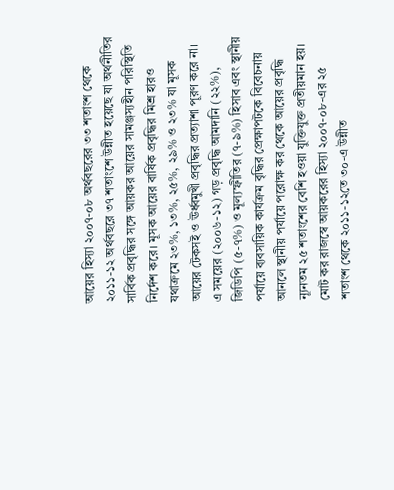আয়ের হিস্যা ২০০৭-০৮ অর্থবছরের ৩৩ শতাংশ থেকে ২০১১-১২ অর্থবছরে ৩৭ শতাংশে উন্নীত হয়েছে যা অর্থনীতির সার্বিক প্রবৃদ্ধির সঙ্গে আয়কর আয়ের সামঞ্জস্যহীন পরিস্থিতি নির্দেশ করে। মূসক আয়ের বার্ষিক প্রবৃদ্ধির মিশ্র হারও যথাক্রমে ২৩%, ১৩%, ২৫%, ২৯% ও ২৩% যা মূসক আয়ের টেকসই ও ঊর্ধ্বমুখী প্রবৃদ্ধির প্রত্যাশা পূরণ করে না। এ সময়ের (২০০৬-১২) গড় প্রবৃদ্ধি আমদানি (২২%), জিডিপি (৫-৭%) ও মূল্যস্ফীতির (৭-৯%) হিসাব এবং স্থানীয় পর্যায়ে ব্যবসায়িক কার্যক্রম বৃদ্ধির প্রেক্ষাপটকে বিবেচনায় আনলে স্থানীয় পর্যায়ে পরোক্ষ কর থেকে আয়ের প্রবৃদ্ধি ন্যূনতম ২৫ শতাংশের বেশি হওয়া যুক্তিযুক্ত প্রতীয়মান হয়। মোট কর রাজস্বে আয়করের হিস্যা ২০০৭-০৮-এর ২৫ শতাংশ থেকে ২০১১-১২তে ৩০-এ উন্নীত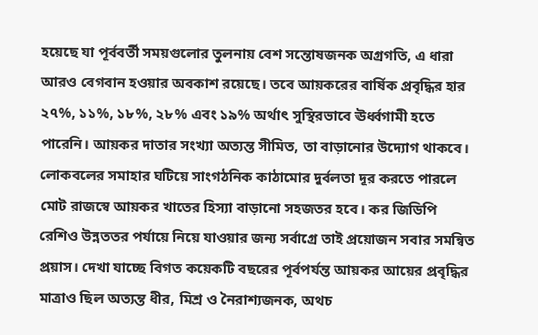হয়েছে যা পূর্ববর্তী সময়গুলোর তুলনায় বেশ সন্তোষজনক অগ্রগতি, এ ধারা আরও বেগবান হওয়ার অবকাশ রয়েছে। তবে আয়করের বার্ষিক প্রবৃদ্ধির হার ২৭%, ১১%, ১৮%, ২৮% এবং ১৯% অর্থাৎ সুস্থিরভাবে ঊর্ধ্বগামী হতে পারেনি। আয়কর দাতার সংখ্যা অত্যন্ত সীমিত, তা বাড়ানোর উদ্যোগ থাকবে। লোকবলের সমাহার ঘটিয়ে সাংগঠনিক কাঠামোর দুর্বলতা দূর করতে পারলে মোট রাজস্বে আয়কর খাতের হিস্যা বাড়ানো সহজতর হবে। কর জিডিপি রেশিও উন্নততর পর্যায়ে নিয়ে যাওয়ার জন্য সর্বাগ্রে তাই প্রয়োজন সবার সমন্বিত প্রয়াস। দেখা যাচ্ছে বিগত কয়েকটি বছরের পূর্বপর্যন্ত আয়কর আয়ের প্রবৃদ্ধির মাত্রাও ছিল অত্যন্ত ধীর, মিশ্র ও নৈরাশ্যজনক, অথচ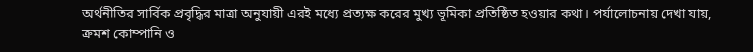অর্থনীতির সার্বিক প্রবৃদ্ধির মাত্রা অনুযায়ী এরই মধ্যে প্রত্যক্ষ করের মুখ্য ভূমিকা প্রতিষ্ঠিত হওয়ার কথা। পর্যালোচনায় দেখা যায়, ক্রমশ কোম্পানি ও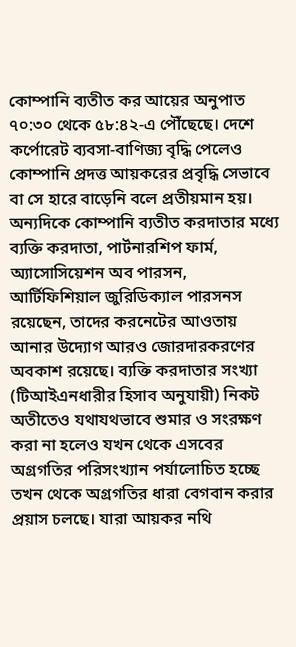কোম্পানি ব্যতীত কর আয়ের অনুপাত ৭০:৩০ থেকে ৫৮:৪২-এ পৌঁছেছে। দেশে কর্পোরেট ব্যবসা-বাণিজ্য বৃদ্ধি পেলেও কোম্পানি প্রদত্ত আয়করের প্রবৃদ্ধি সেভাবে বা সে হারে বাড়েনি বলে প্রতীয়মান হয়। অন্যদিকে কোম্পানি ব্যতীত করদাতার মধ্যে ব্যক্তি করদাতা, পার্টনারশিপ ফার্ম, অ্যাসোসিয়েশন অব পারসন, আর্টিফিশিয়াল জুরিডিক্যাল পারসনস রয়েছেন, তাদের করনেটের আওতায় আনার উদ্যোগ আরও জোরদারকরণের অবকাশ রয়েছে। ব্যক্তি করদাতার সংখ্যা (টিআইএনধারীর হিসাব অনুযায়ী) নিকট অতীতেও যথাযথভাবে শুমার ও সংরক্ষণ করা না হলেও যখন থেকে এসবের অগ্রগতির পরিসংখ্যান পর্যালোচিত হচ্ছে তখন থেকে অগ্রগতির ধারা বেগবান করার প্রয়াস চলছে। যারা আয়কর নথি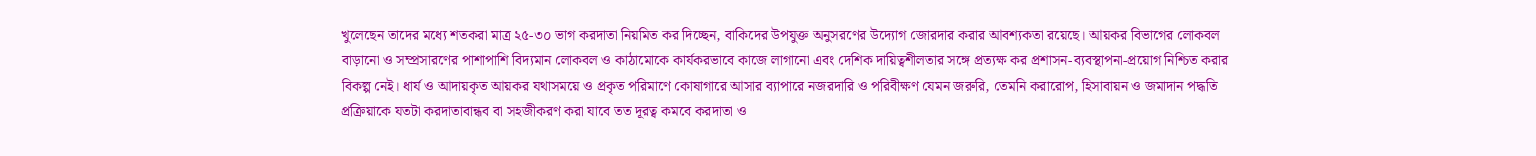খুলেছেন তাদের মধ্যে শতকরা মাত্র ২৫-৩০ ভাগ করদাতা নিয়মিত কর দিচ্ছেন, বাকিদের উপযুক্ত অনুসরণের উদ্যোগ জোরদার করার আবশ্যকতা রয়েছে। আয়কর বিভাগের লোকবল বাড়ানো ও সম্প্রসারণের পাশাপাশি বিদ্যমান লোকবল ও কাঠামোকে কার্যকরভাবে কাজে লাগানো এবং দেশিক দায়িত্বশীলতার সঙ্গে প্রত্যক্ষ কর প্রশাসন-ব্যবস্থাপনা-প্রয়োগ নিশ্চিত করার বিকল্প নেই। ধার্য ও আদায়কৃত আয়কর যথাসময়ে ও প্রকৃত পরিমাণে কোষাগারে আসার ব্যাপারে নজরদারি ও পরিবীক্ষণ যেমন জরুরি, তেমনি করারোপ, হিসাবায়ন ও জমাদান পদ্ধতি প্রক্রিয়াকে যতটা করদাতাবান্ধব বা সহজীকরণ করা যাবে তত দূরত্ব কমবে করদাতা ও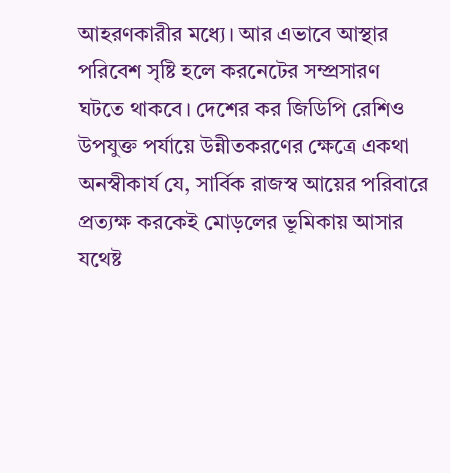আহরণকারীর মধ্যে। আর এভাবে আস্থার পরিবেশ সৃষ্টি হলে করনেটের সম্প্রসারণ ঘটতে থাকবে। দেশের কর জিডিপি রেশিও উপযুক্ত পর্যায়ে উন্নীতকরণের ক্ষেত্রে একথা অনস্বীকার্য যে, সার্বিক রাজস্ব আয়ের পরিবারে প্রত্যক্ষ করকেই মোড়লের ভূমিকায় আসার যথেষ্ট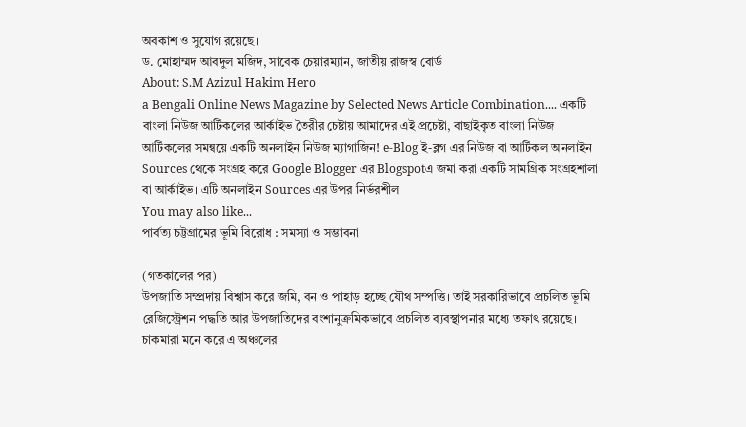অবকাশ ও সুযোগ রয়েছে।
ড. মোহাম্মদ আবদুল মজিদ, সাবেক চেয়ারম্যান, জাতীয় রাজস্ব বোর্ড
About: S.M Azizul Hakim Hero
a Bengali Online News Magazine by Selected News Article Combination.... একটি বাংলা নিউজ আর্টিকলের আর্কাইভ তৈরীর চেষ্টায় আমাদের এই প্রচেষ্টা, বাছাইকৃত বাংলা নিউজ আর্টিকলের সমন্বয়ে একটি অনলাইন নিউজ ম্যাগাজিন! e-Blog ই-ব্লগ এর নিউজ বা আর্টিকল অনলাইন Sources থেকে সংগ্রহ করে Google Blogger এর Blogspotএ জমা করা একটি সামগ্রিক সংগ্রহশালা বা আর্কাইভ। এটি অনলাইন Sources এর উপর নির্ভরশীল
You may also like...
পার্বত্য চট্টগ্রামের ভূমি বিরোধ : সমস্যা ও সম্ভাবনা

(গতকালের পর)
উপজাতি সম্প্রদায় বিশ্বাস করে জমি, বন ও পাহাড় হচ্ছে যৌথ সম্পত্তি। তাই সরকারিভাবে প্রচলিত ভূমি রেজিস্ট্রেশন পদ্ধতি আর উপজাতিদের বংশানুক্রমিকভাবে প্রচলিত ব্যবস্থাপনার মধ্যে তফাৎ রয়েছে। চাকমারা মনে করে এ অঞ্চলের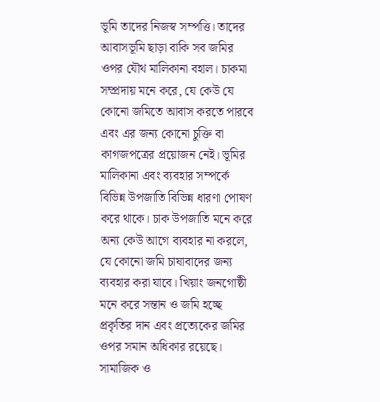ভূমি তাদের নিজস্ব সম্পত্তি। তাদের আবাসভূমি ছাড়া বাকি সব জমির ওপর যৌথ মালিকানা বহাল। চাকমা সম্প্রদায় মনে করে, যে কেউ যে কোনো জমিতে আবাস করতে পারবে এবং এর জন্য কোনো চুক্তি বা কাগজপত্রের প্রয়োজন নেই। ভূমির মালিকানা এবং ব্যবহার সম্পর্কে বিভিন্ন উপজাতি বিভিন্ন ধারণা পোষণ করে থাকে। চাক উপজাতি মনে করে অন্য কেউ আগে ব্যবহার না করলে, যে কোনো জমি চাষাবাদের জন্য ব্যবহার করা যাবে। খিয়াং জনগোষ্ঠী মনে করে সন্তান ও জমি হচ্ছে প্রকৃতির দান এবং প্রত্যেকের জমির ওপর সমান অধিকার রয়েছে। সামাজিক ও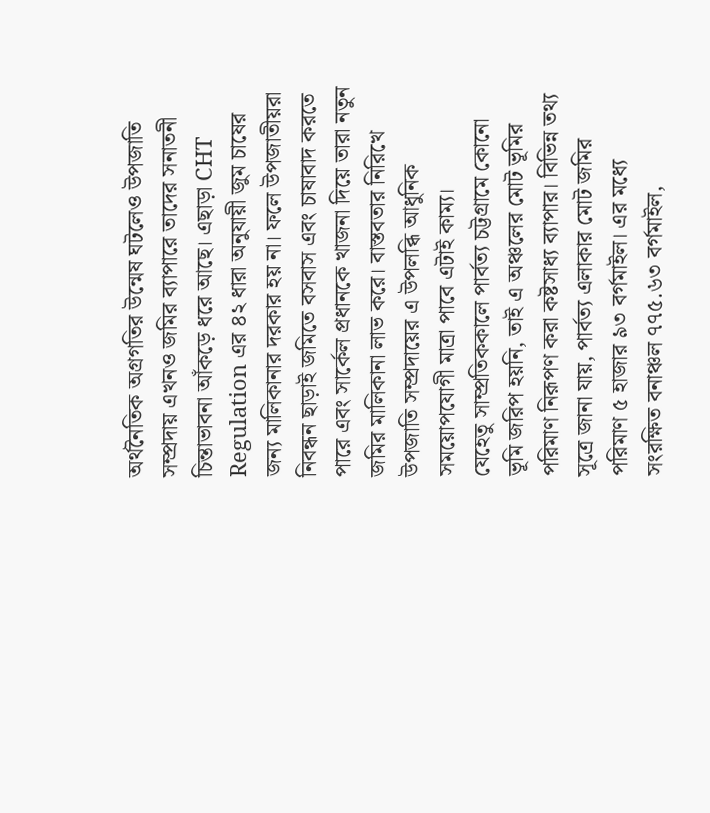অর্থনৈতিক অগ্রগতির উন্মেষ ঘটলেও উপজাতি সম্প্রদায় এখনও জমির ব্যাপারে তাদের সনাতনী চিন্তাভাবনা আঁকড়ে ধরে আছে। এছাড়া CHT Regulation এর ৪২ ধারা অনুযায়ী জুম চাষের জন্য মালিকানার দরকার হয় না। ফলে উপজাতীয়রা নিবন্ধন ছাড়াই জমিতে বসবাস এবং চাষাবাদ করতে পারে এবং সার্কেল প্রধানকে খাজনা দিয়ে তারা নতুন জমির মালিকানা লাভ করে। বাস্তবতার নিরিখে উপজাতি সম্প্রদায়ের এ উপলব্ধি আধুনিক সময়োপযোগী মাত্রা পাবে এটাই কাম্য।
যেহেতু সাম্প্রতিককালে পার্বত্য চট্টগ্রামে কোনো ভূমি জরিপ হয়নি, তাই এ অঞ্চলের মোট ভূমির পরিমাণ নিরূপণ করা কষ্টসাধ্য ব্যাপার। বিভিন্ন তথ্য সূত্রে জানা যায়, পার্বত্য এলাকার মোট জমির পরিমাণ ৫ হাজার ৯৩ বর্গমাইল। এর মধ্যে সংরক্ষিত বনাঞ্চল ৭৭৫.৬৩ বর্গমাইল,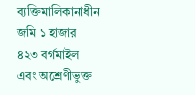ব্যক্তিমালিকানাধীন জমি ১ হাজার ৪২৩ বর্গমাইল এবং অশ্রেণীভুক্ত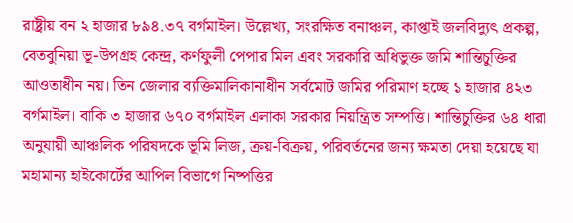রাষ্ট্রীয় বন ২ হাজার ৮৯৪.৩৭ বর্গমাইল। উল্লেখ্য, সংরক্ষিত বনাঞ্চল, কাপ্তাই জলবিদ্যুৎ প্রকল্প, বেতবুনিয়া ভূ-উপগ্রহ কেন্দ্র, কর্ণফুলী পেপার মিল এবং সরকারি অধিভুক্ত জমি শান্তিচুক্তির আওতাধীন নয়। তিন জেলার ব্যক্তিমালিকানাধীন সর্বমোট জমির পরিমাণ হচ্ছে ১ হাজার ৪২৩ বর্গমাইল। বাকি ৩ হাজার ৬৭০ বর্গমাইল এলাকা সরকার নিয়ন্ত্রিত সম্পত্তি। শান্তিচুক্তির ৬৪ ধারা অনুযায়ী আঞ্চলিক পরিষদকে ভূমি লিজ, ক্রয়-বিক্রয়, পরিবর্তনের জন্য ক্ষমতা দেয়া হয়েছে যা মহামান্য হাইকোর্টের আপিল বিভাগে নিষ্পত্তির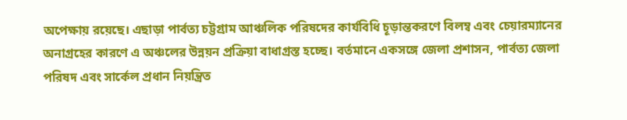অপেক্ষায় রয়েছে। এছাড়া পার্বত্য চট্টগ্রাম আঞ্চলিক পরিষদের কার্যবিধি চূড়ান্তকরণে বিলম্ব এবং চেয়ারম্যানের অনাগ্রহের কারণে এ অঞ্চলের উন্নয়ন প্রক্রিয়া বাধাগ্রস্ত হচ্ছে। বর্তমানে একসঙ্গে জেলা প্রশাসন, পার্বত্য জেলা পরিষদ এবং সার্কেল প্রধান নিয়ন্ত্রিত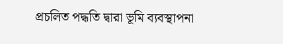প্রচলিত পদ্ধতি দ্বারা ভূমি ব্যবস্থাপনা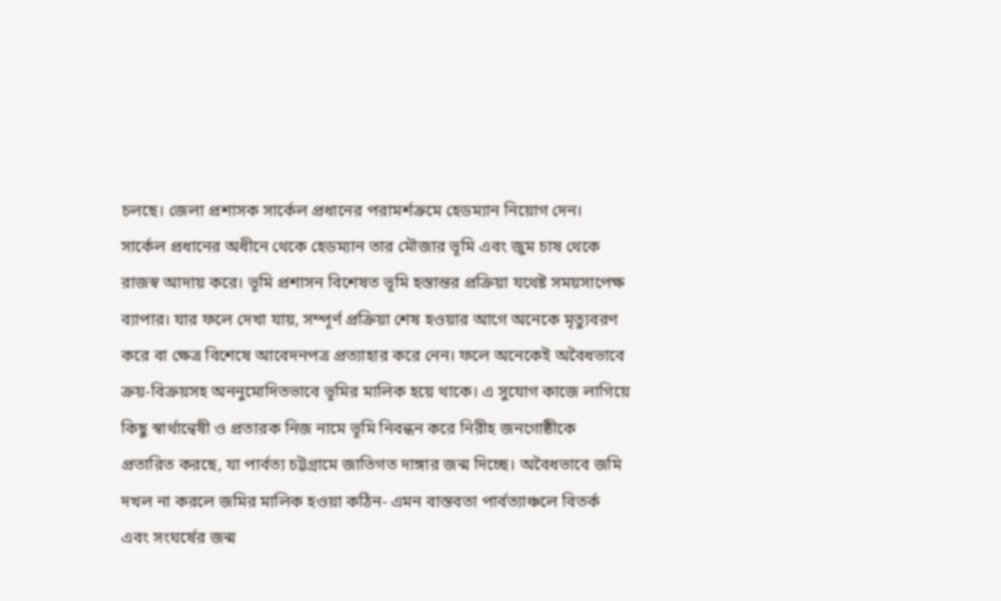চলছে। জেলা প্রশাসক সার্কেল প্রধানের পরামর্শক্রমে হেডম্যান নিয়োগ দেন। সার্কেল প্রধানের অধীনে থেকে হেডম্যান তার মৌজার ভূমি এবং জুম চাষ থেকে রাজস্ব আদায় করে। ভূমি প্রশাসন বিশেষত ভূমি হস্তান্তর প্রক্রিয়া যথেষ্ট সময়সাপেক্ষ ব্যাপার। যার ফলে দেখা যায়, সম্পূর্ণ প্রক্রিয়া শেষ হওয়ার আগে অনেকে মৃত্যুবরণ করে বা ক্ষেত্র বিশেষে আবেদনপত্র প্রত্যাহার করে নেন। ফলে অনেকেই অবৈধভাবে ক্রয়-বিক্রয়সহ অননুমোদিতভাবে ভূমির মালিক হয়ে থাকে। এ সুযোগ কাজে লাগিয়ে কিছু স্বার্থান্বেষী ও প্রতারক নিজ নামে ভূমি নিবন্ধন করে নিরীহ জনগোষ্ঠীকে প্রতারিত করছে, যা পার্বত্য চট্টগ্রামে জাতিগত দাঙ্গার জন্ম দিচ্ছে। অবৈধভাবে জমি দখল না করলে জমির মালিক হওয়া কঠিন- এমন বাস্তবতা পার্বত্যাঞ্চলে বিতর্ক এবং সংঘর্ষের জন্ম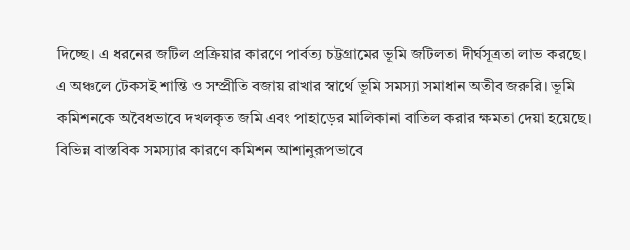দিচ্ছে। এ ধরনের জটিল প্রক্রিয়ার কারণে পার্বত্য চট্টগ্রামের ভূমি জটিলতা দীর্ঘসূত্রতা লাভ করছে।
এ অঞ্চলে টেকসই শান্তি ও সম্প্রীতি বজায় রাখার স্বার্থে ভূমি সমস্যা সমাধান অতীব জরুরি। ভূমি কমিশনকে অবৈধভাবে দখলকৃত জমি এবং পাহাড়ের মালিকানা বাতিল করার ক্ষমতা দেয়া হয়েছে। বিভিন্ন বাস্তবিক সমস্যার কারণে কমিশন আশানুরূপভাবে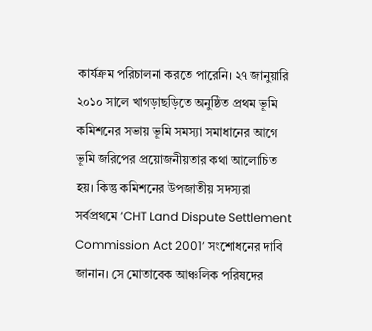কার্যক্রম পরিচালনা করতে পারেনি। ২৭ জানুয়ারি ২০১০ সালে খাগড়াছড়িতে অনুষ্ঠিত প্রথম ভূমি কমিশনের সভায় ভূমি সমস্যা সমাধানের আগে ভূমি জরিপের প্রয়োজনীয়তার কথা আলোচিত হয়। কিন্তু কমিশনের উপজাতীয় সদস্যরা সর্বপ্রথমে ‘CHT Land Dispute Settlement Commission Act 2001’ সংশোধনের দাবি জানান। সে মোতাবেক আঞ্চলিক পরিষদের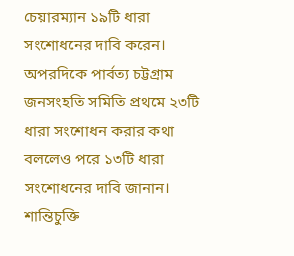চেয়ারম্যান ১৯টি ধারা সংশোধনের দাবি করেন। অপরদিকে পার্বত্য চট্টগ্রাম জনসংহতি সমিতি প্রথমে ২৩টি ধারা সংশোধন করার কথা বললেও পরে ১৩টি ধারা সংশোধনের দাবি জানান। শান্তিচুক্তি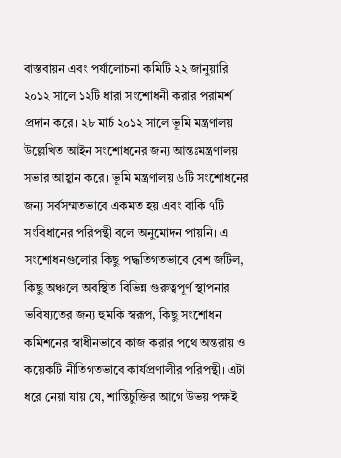বাস্তবায়ন এবং পর্যালোচনা কমিটি ২২ জানুয়ারি ২০১২ সালে ১২টি ধারা সংশোধনী করার পরামর্শ প্রদান করে। ২৮ মার্চ ২০১২ সালে ভূমি মন্ত্রণালয় উল্লেখিত আইন সংশোধনের জন্য আন্তঃমন্ত্রণালয় সভার আহ্বান করে। ভূমি মন্ত্রণালয় ৬টি সংশোধনের জন্য সর্বসম্মতভাবে একমত হয় এবং বাকি ৭টি সংবিধানের পরিপন্থী বলে অনুমোদন পায়নি। এ সংশোধনগুলোর কিছু পদ্ধতিগতভাবে বেশ জটিল, কিছু অঞ্চলে অবস্থিত বিভিন্ন গুরুত্বপূর্ণ স্থাপনার ভবিষ্যতের জন্য হুমকি স্বরূপ, কিছু সংশোধন কমিশনের স্বাধীনভাবে কাজ করার পথে অন্তরায় ও কয়েকটি নীতিগতভাবে কার্যপ্রণালীর পরিপন্থী। এটা ধরে নেয়া যায় যে, শান্তিচুক্তির আগে উভয় পক্ষই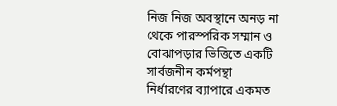নিজ নিজ অবস্থানে অনড় না থেকে পারস্পরিক সম্মান ও বোঝাপড়ার ভিত্তিতে একটি সার্বজনীন কর্মপন্থা নির্ধারণের ব্যাপারে একমত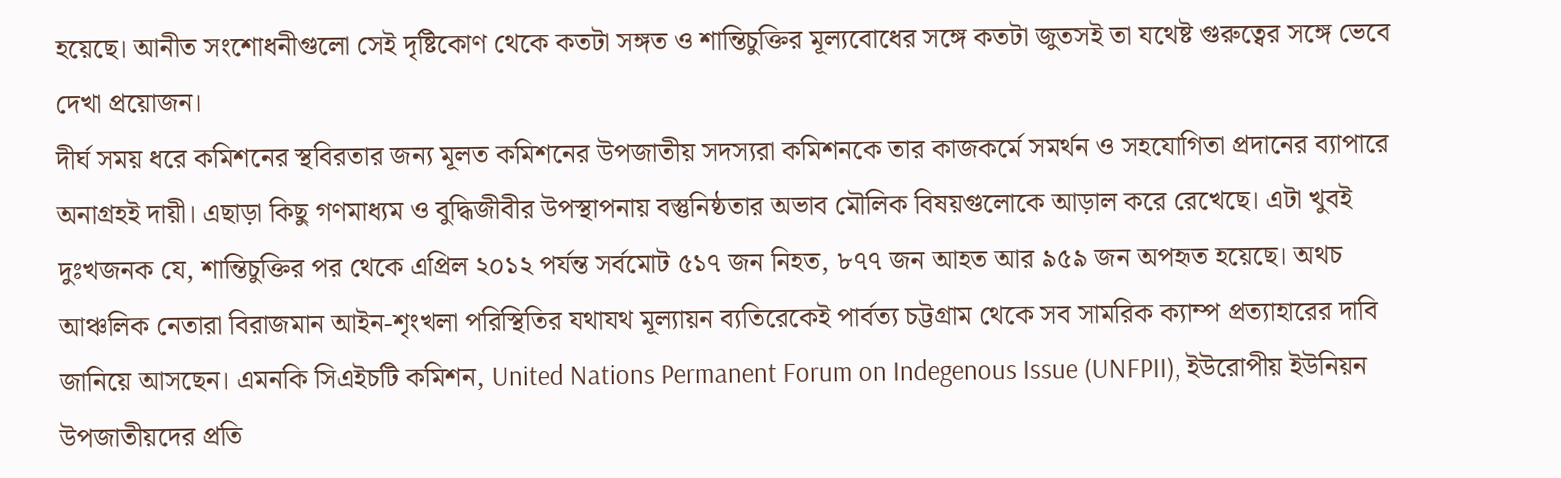হয়েছে। আনীত সংশোধনীগুলো সেই দৃষ্টিকোণ থেকে কতটা সঙ্গত ও শান্তিচুক্তির মূল্যবোধের সঙ্গে কতটা জুতসই তা যথেষ্ট গুরুত্বের সঙ্গে ভেবে দেখা প্রয়োজন।
দীর্ঘ সময় ধরে কমিশনের স্থবিরতার জন্য মূলত কমিশনের উপজাতীয় সদস্যরা কমিশনকে তার কাজকর্মে সমর্থন ও সহযোগিতা প্রদানের ব্যাপারে অনাগ্রহই দায়ী। এছাড়া কিছু গণমাধ্যম ও বুদ্ধিজীবীর উপস্থাপনায় বস্তুনিষ্ঠতার অভাব মৌলিক বিষয়গুলোকে আড়াল করে রেখেছে। এটা খুবই দুঃখজনক যে, শান্তিচুক্তির পর থেকে এপ্রিল ২০১২ পর্যন্ত সর্বমোট ৫১৭ জন নিহত, ৮৭৭ জন আহত আর ৯৫৯ জন অপহৃত হয়েছে। অথচ আঞ্চলিক নেতারা বিরাজমান আইন-শৃংখলা পরিস্থিতির যথাযথ মূল্যায়ন ব্যতিরেকেই পার্বত্য চট্টগ্রাম থেকে সব সামরিক ক্যাম্প প্রত্যাহারের দাবি জানিয়ে আসছেন। এমনকি সিএইচটি কমিশন, United Nations Permanent Forum on Indegenous Issue (UNFPII), ইউরোপীয় ইউনিয়ন উপজাতীয়দের প্রতি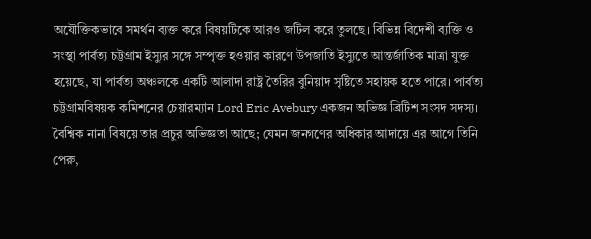অযৌক্তিকভাবে সমর্থন ব্যক্ত করে বিষয়টিকে আরও জটিল করে তুলছে। বিভিন্ন বিদেশী ব্যক্তি ও সংস্থা পার্বত্য চট্টগ্রাম ইস্যুর সঙ্গে সম্পৃক্ত হওয়ার কারণে উপজাতি ইস্যুতে আন্তর্জাতিক মাত্রা যুক্ত হয়েছে, যা পার্বত্য অঞ্চলকে একটি আলাদা রাষ্ট্র তৈরির বুনিয়াদ সৃষ্টিতে সহায়ক হতে পারে। পার্বত্য চট্টগ্রামবিষয়ক কমিশনের চেয়ারম্যান Lord Eric Avebury একজন অভিজ্ঞ ব্রিটিশ সংসদ সদস্য। বৈশ্বিক নানা বিষয়ে তার প্রচুর অভিজ্ঞতা আছে; যেমন জনগণের অধিকার আদায়ে এর আগে তিনি পেরু,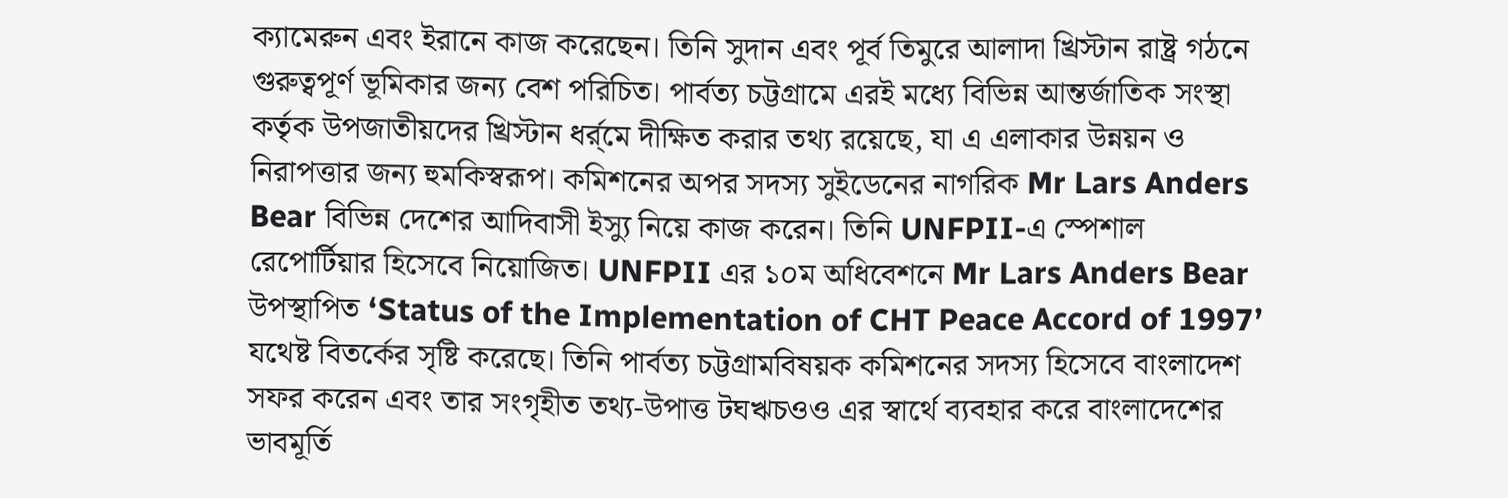ক্যামেরুন এবং ইরানে কাজ করেছেন। তিনি সুদান এবং পূর্ব তিমুরে আলাদা খ্রিস্টান রাষ্ট্র গঠনে গুরুত্বপূর্ণ ভূমিকার জন্য বেশ পরিচিত। পার্বত্য চট্টগ্রামে এরই মধ্যে বিভিন্ন আন্তর্জাতিক সংস্থা কর্তৃক উপজাতীয়দের খ্রিস্টান ধর্র্মে দীক্ষিত করার তথ্য রয়েছে, যা এ এলাকার উন্নয়ন ও নিরাপত্তার জন্য হুমকিস্বরূপ। কমিশনের অপর সদস্য সুইডেনের নাগরিক Mr Lars Anders Bear বিভিন্ন দেশের আদিবাসী ইস্যু নিয়ে কাজ করেন। তিনি UNFPII-এ স্পেশাল রেপোর্টিয়ার হিসেবে নিয়োজিত। UNFPII এর ১০ম অধিবেশনে Mr Lars Anders Bear উপস্থাপিত ‘Status of the Implementation of CHT Peace Accord of 1997’ যথেষ্ট বিতর্কের সৃষ্টি করেছে। তিনি পার্বত্য চট্টগ্রামবিষয়ক কমিশনের সদস্য হিসেবে বাংলাদেশ সফর করেন এবং তার সংগৃহীত তথ্য-উপাত্ত টঘঋচওও এর স্বার্থে ব্যবহার করে বাংলাদেশের ভাবমূর্তি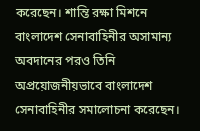করেছেন। শান্তি রক্ষা মিশনে বাংলাদেশ সেনাবাহিনীর অসামান্য অবদানের পরও তিনি অপ্রয়োজনীয়ভাবে বাংলাদেশ সেনাবাহিনীর সমালোচনা করেছেন।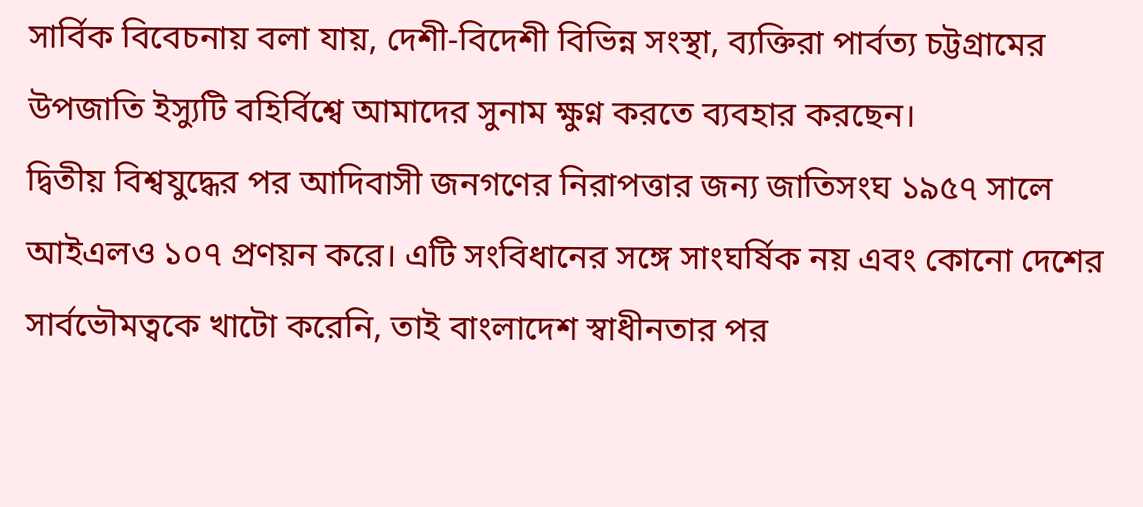সার্বিক বিবেচনায় বলা যায়, দেশী-বিদেশী বিভিন্ন সংস্থা, ব্যক্তিরা পার্বত্য চট্টগ্রামের উপজাতি ইস্যুটি বহির্বিশ্বে আমাদের সুনাম ক্ষুণ্ন করতে ব্যবহার করছেন।
দ্বিতীয় বিশ্বযুদ্ধের পর আদিবাসী জনগণের নিরাপত্তার জন্য জাতিসংঘ ১৯৫৭ সালে আইএলও ১০৭ প্রণয়ন করে। এটি সংবিধানের সঙ্গে সাংঘর্ষিক নয় এবং কোনো দেশের সার্বভৌমত্বকে খাটো করেনি, তাই বাংলাদেশ স্বাধীনতার পর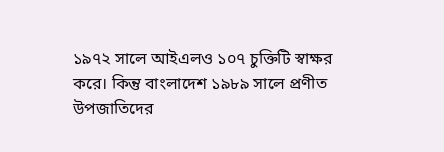১৯৭২ সালে আইএলও ১০৭ চুক্তিটি স্বাক্ষর করে। কিন্তু বাংলাদেশ ১৯৮৯ সালে প্রণীত উপজাতিদের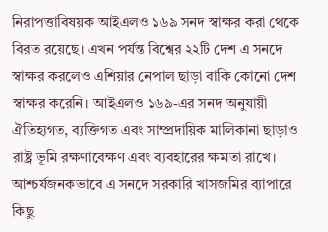নিরাপত্তাবিষয়ক আইএলও ১৬৯ সনদ স্বাক্ষর করা থেকে বিরত রয়েছে। এখন পর্যন্ত বিশ্বের ২২টি দেশ এ সনদে স্বাক্ষর করলেও এশিয়ার নেপাল ছাড়া বাকি কোনো দেশ স্বাক্ষর করেনি। আইএলও ১৬৯-এর সনদ অনুযায়ী ঐতিহ্যগত, ব্যক্তিগত এবং সাম্প্রদায়িক মালিকানা ছাড়াও রাষ্ট্র ভূমি রক্ষণাবেক্ষণ এবং ব্যবহারের ক্ষমতা রাখে। আশ্চর্যজনকভাবে এ সনদে সরকারি খাসজমির ব্যাপারে কিছু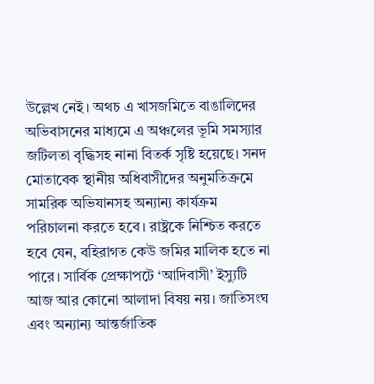উল্লেখ নেই। অথচ এ খাসজমিতে বাঙালিদের অভিবাসনের মাধ্যমে এ অঞ্চলের ভূমি সমস্যার জটিলতা বৃদ্ধিসহ নানা বিতর্ক সৃষ্টি হয়েছে। সনদ মোতাবেক স্থানীয় অধিবাসীদের অনুমতিক্রমে সামরিক অভিযানসহ অন্যান্য কার্যক্রম পরিচালনা করতে হবে। রাষ্ট্রকে নিশ্চিত করতে হবে যেন, বহিরাগত কেউ জমির মালিক হতে না পারে। সার্বিক প্রেক্ষাপটে ‘আদিবাসী’ ইস্যুটি আজ আর কোনো আলাদা বিষয় নয়। জাতিসংঘ এবং অন্যান্য আন্তর্জাতিক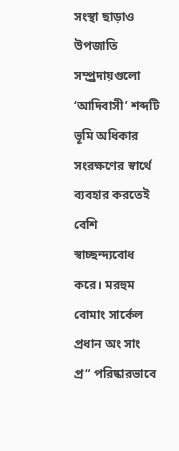সংস্থা ছাড়াও উপজাতি সম্প্র্রদায়গুলো ‘আদিবাসী’ শব্দটি ভূমি অধিকার সংরক্ষণের স্বার্থে ব্যবহার করতেই বেশি স্বাচ্ছন্দ্যবোধ করে। মরহুম বোমাং সার্কেল প্রধান অং সাং প্র“ পরিষ্কারভাবে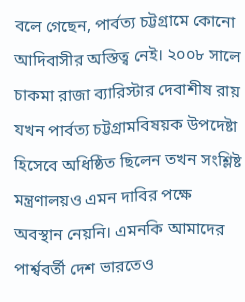বলে গেছেন, পার্বত্য চট্টগ্রামে কোনো আদিবাসীর অস্তিত্ব নেই। ২০০৮ সালে চাকমা রাজা ব্যারিস্টার দেবাশীষ রায় যখন পার্বত্য চট্টগ্রামবিষয়ক উপদেষ্টা হিসেবে অধিষ্ঠিত ছিলেন তখন সংশ্লিষ্ট মন্ত্রণালয়ও এমন দাবির পক্ষে অবস্থান নেয়নি। এমনকি আমাদের পার্শ্ববর্তী দেশ ভারতেও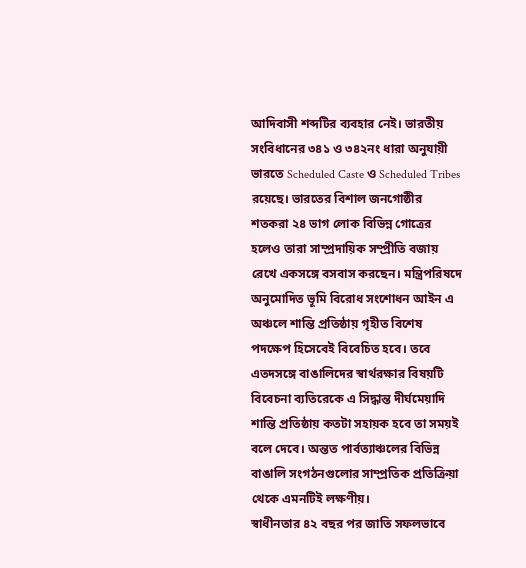আদিবাসী শব্দটির ব্যবহার নেই। ভারতীয় সংবিধানের ৩৪১ ও ৩৪২নং ধারা অনুযায়ী ভারতে Scheduled Caste ও Scheduled Tribes রয়েছে। ভারতের বিশাল জনগোষ্ঠীর শতকরা ২৪ ভাগ লোক বিভিন্ন গোত্রের হলেও তারা সাম্প্রদায়িক সম্প্রীতি বজায় রেখে একসঙ্গে বসবাস করছেন। মন্ত্রিপরিষদে অনুমোদিত ভূমি বিরোধ সংশোধন আইন এ অঞ্চলে শান্তি প্রতিষ্ঠায় গৃহীত বিশেষ পদক্ষেপ হিসেবেই বিবেচিত হবে। তবে এতদসঙ্গে বাঙালিদের স্বার্থরক্ষার বিষয়টি বিবেচনা ব্যতিরেকে এ সিদ্ধান্ত দীর্ঘমেয়াদি শান্তি প্রতিষ্ঠায় কতটা সহায়ক হবে তা সময়ই বলে দেবে। অন্তত পার্বত্যাঞ্চলের বিভিন্ন বাঙালি সংগঠনগুলোর সাম্প্রতিক প্রতিক্রিয়া থেকে এমনটিই লক্ষণীয়।
স্বাধীনতার ৪২ বছর পর জাতি সফলভাবে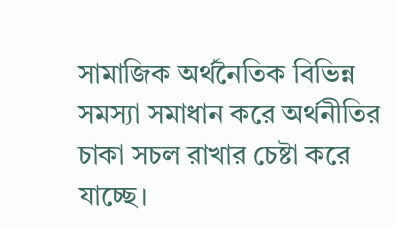সামাজিক অর্থনৈতিক বিভিন্ন সমস্যা সমাধান করে অর্থনীতির চাকা সচল রাখার চেষ্টা করে যাচ্ছে।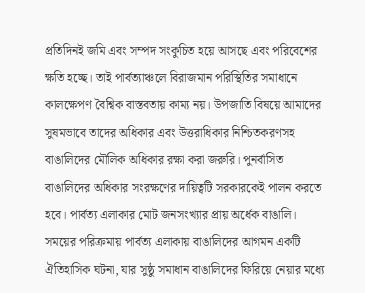প্রতিদিনই জমি এবং সম্পদ সংকুচিত হয়ে আসছে এবং পরিবেশের ক্ষতি হচ্ছে। তাই পার্বত্যাঞ্চলে বিরাজমান পরিস্থিতির সমাধানে কালক্ষেপণ বৈশ্বিক বাস্তবতায় কাম্য নয়। উপজাতি বিষয়ে আমাদের সুষমভাবে তাদের অধিকার এবং উত্তরাধিকার নিশ্চিতকরণসহ বাঙালিদের মৌলিক অধিকার রক্ষা করা জরুরি। পুনর্বাসিত বাঙালিদের অধিকার সংরক্ষণের দায়িত্বটি সরকারকেই পালন করতে হবে। পার্বত্য এলাকার মোট জনসংখ্যার প্রায় অর্ধেক বাঙালি। সময়ের পরিক্রমায় পার্বত্য এলাকায় বাঙালিদের আগমন একটি ঐতিহাসিক ঘটনা, যার সুষ্ঠু সমাধান বাঙালিদের ফিরিয়ে নেয়ার মধ্যে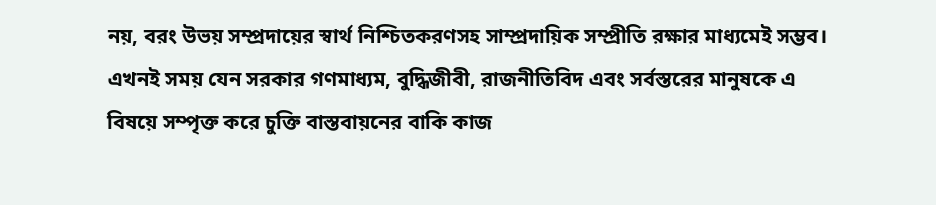নয়, বরং উভয় সম্প্রদায়ের স্বার্থ নিশ্চিতকরণসহ সাম্প্রদায়িক সম্প্রীতি রক্ষার মাধ্যমেই সম্ভব। এখনই সময় যেন সরকার গণমাধ্যম, বুদ্ধিজীবী, রাজনীতিবিদ এবং সর্বস্তরের মানুষকে এ বিষয়ে সম্পৃক্ত করে চুক্তি বাস্তবায়নের বাকি কাজ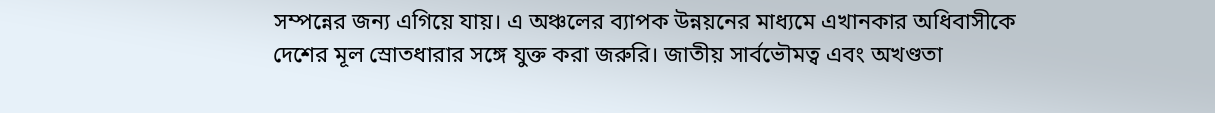সম্পন্নের জন্য এগিয়ে যায়। এ অঞ্চলের ব্যাপক উন্নয়নের মাধ্যমে এখানকার অধিবাসীকে দেশের মূল স্রোতধারার সঙ্গে যুক্ত করা জরুরি। জাতীয় সার্বভৌমত্ব এবং অখণ্ডতা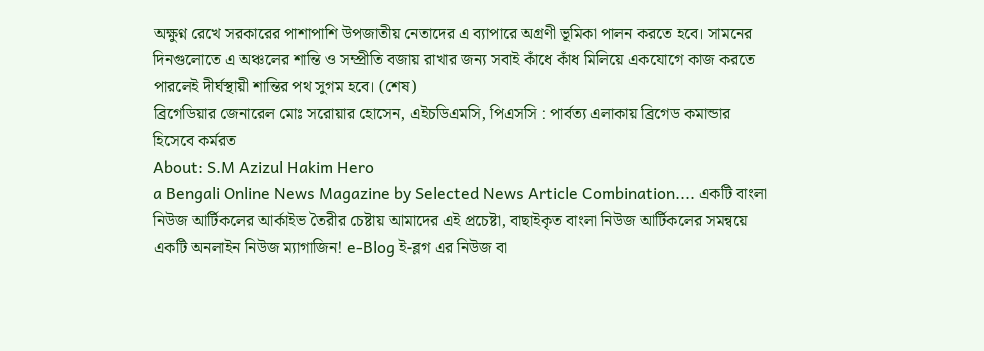অক্ষুণ্ন রেখে সরকারের পাশাপাশি উপজাতীয় নেতাদের এ ব্যাপারে অগ্রণী ভূমিকা পালন করতে হবে। সামনের দিনগুলোতে এ অঞ্চলের শান্তি ও সম্প্রীতি বজায় রাখার জন্য সবাই কাঁধে কাঁধ মিলিয়ে একযোগে কাজ করতে পারলেই দীর্ঘস্থায়ী শান্তির পথ সুগম হবে। (শেষ)
ব্রিগেডিয়ার জেনারেল মোঃ সরোয়ার হোসেন, এইচডিএমসি, পিএসসি : পার্বত্য এলাকায় ব্রিগেড কমান্ডার হিসেবে কর্মরত
About: S.M Azizul Hakim Hero
a Bengali Online News Magazine by Selected News Article Combination.... একটি বাংলা নিউজ আর্টিকলের আর্কাইভ তৈরীর চেষ্টায় আমাদের এই প্রচেষ্টা, বাছাইকৃত বাংলা নিউজ আর্টিকলের সমন্বয়ে একটি অনলাইন নিউজ ম্যাগাজিন! e-Blog ই-ব্লগ এর নিউজ বা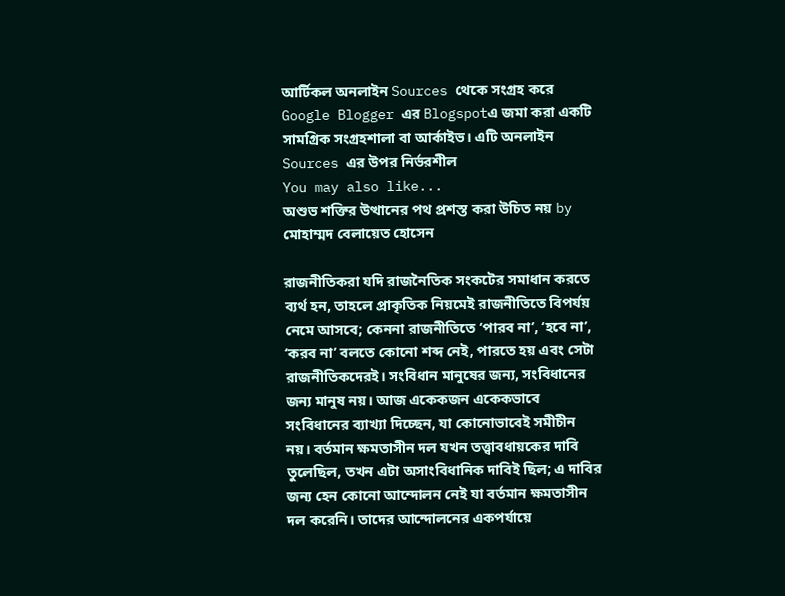আর্টিকল অনলাইন Sources থেকে সংগ্রহ করে Google Blogger এর Blogspotএ জমা করা একটি সামগ্রিক সংগ্রহশালা বা আর্কাইভ। এটি অনলাইন Sources এর উপর নির্ভরশীল
You may also like...
অশুভ শক্তির উত্থানের পথ প্রশস্ত করা উচিত নয় by মোহাম্মদ বেলায়েত হোসেন

রাজনীতিকরা যদি রাজনৈতিক সংকটের সমাধান করতে ব্যর্থ হন, তাহলে প্রাকৃতিক নিয়মেই রাজনীতিতে বিপর্যয় নেমে আসবে; কেননা রাজনীতিতে ‘পারব না’, ‘হবে না’, ‘করব না’ বলতে কোনো শব্দ নেই, পারতে হয় এবং সেটা রাজনীতিকদেরই। সংবিধান মানুষের জন্য, সংবিধানের জন্য মানুষ নয়। আজ একেকজন একেকভাবে সংবিধানের ব্যাখ্যা দিচ্ছেন, যা কোনোভাবেই সমীচীন নয়। বর্তমান ক্ষমতাসীন দল যখন তত্ত্বাবধায়কের দাবি তুলেছিল, তখন এটা অসাংবিধানিক দাবিই ছিল; এ দাবির জন্য হেন কোনো আন্দোলন নেই যা বর্তমান ক্ষমতাসীন দল করেনি। তাদের আন্দোলনের একপর্যায়ে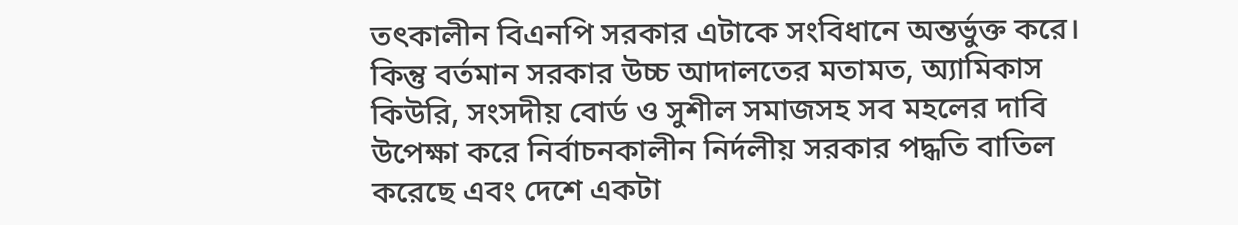তৎকালীন বিএনপি সরকার এটাকে সংবিধানে অন্তর্ভুক্ত করে।
কিন্তু বর্তমান সরকার উচ্চ আদালতের মতামত, অ্যামিকাস কিউরি, সংসদীয় বোর্ড ও সুশীল সমাজসহ সব মহলের দাবি উপেক্ষা করে নির্বাচনকালীন নির্দলীয় সরকার পদ্ধতি বাতিল করেছে এবং দেশে একটা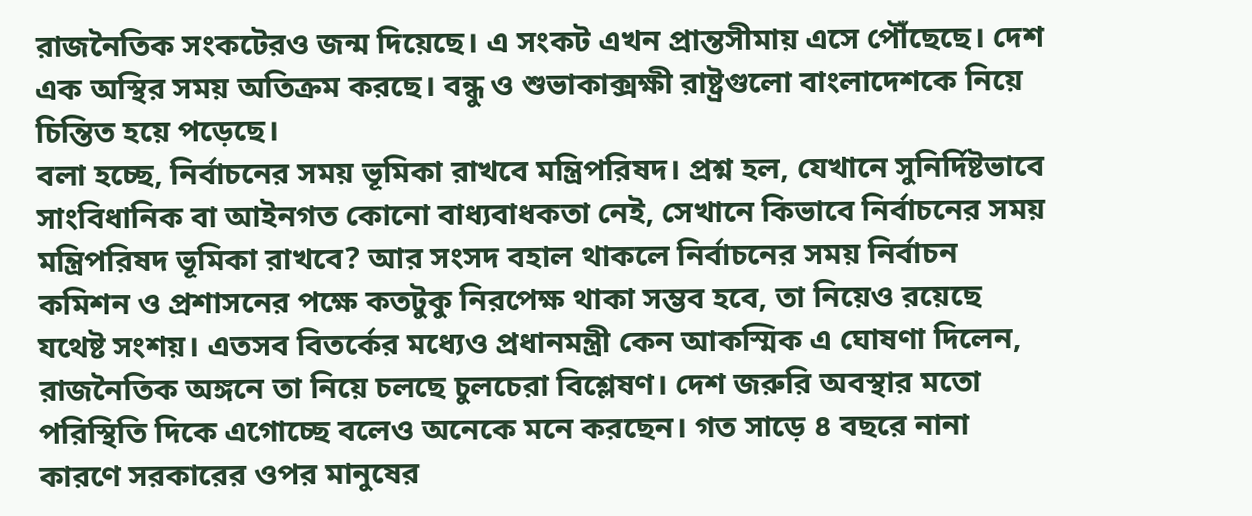রাজনৈতিক সংকটেরও জন্ম দিয়েছে। এ সংকট এখন প্রান্তসীমায় এসে পৌঁছেছে। দেশ এক অস্থির সময় অতিক্রম করছে। বন্ধু ও শুভাকাক্সক্ষী রাষ্ট্রগুলো বাংলাদেশকে নিয়ে চিন্তিত হয়ে পড়েছে।
বলা হচ্ছে, নির্বাচনের সময় ভূমিকা রাখবে মন্ত্রিপরিষদ। প্রশ্ন হল, যেখানে সুনির্দিষ্টভাবে সাংবিধানিক বা আইনগত কোনো বাধ্যবাধকতা নেই, সেখানে কিভাবে নির্বাচনের সময় মন্ত্রিপরিষদ ভূমিকা রাখবে? আর সংসদ বহাল থাকলে নির্বাচনের সময় নির্বাচন কমিশন ও প্রশাসনের পক্ষে কতটুকু নিরপেক্ষ থাকা সম্ভব হবে, তা নিয়েও রয়েছে যথেষ্ট সংশয়। এতসব বিতর্কের মধ্যেও প্রধানমন্ত্রী কেন আকস্মিক এ ঘোষণা দিলেন, রাজনৈতিক অঙ্গনে তা নিয়ে চলছে চুলচেরা বিশ্লেষণ। দেশ জরুরি অবস্থার মতো পরিস্থিতি দিকে এগোচ্ছে বলেও অনেকে মনে করছেন। গত সাড়ে ৪ বছরে নানা কারণে সরকারের ওপর মানুষের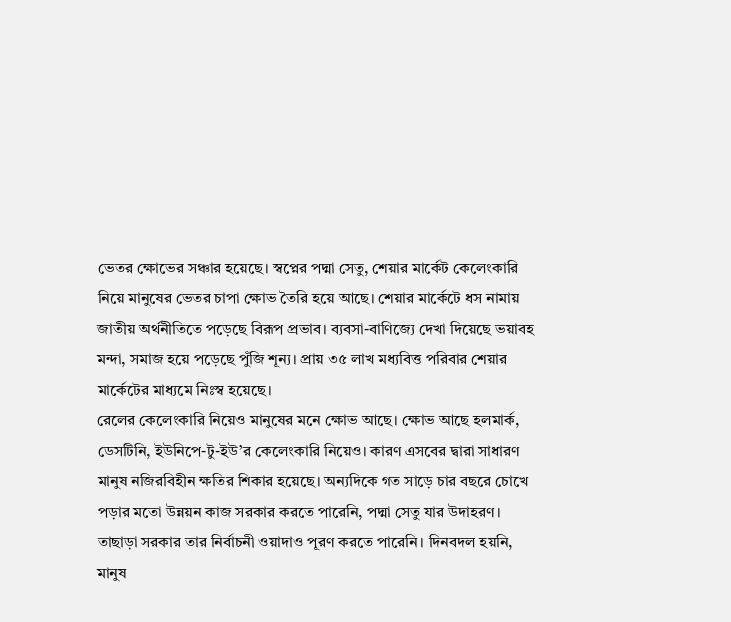ভেতর ক্ষোভের সঞ্চার হয়েছে। স্বপ্নের পদ্মা সেতু, শেয়ার মার্কেট কেলেংকারি নিয়ে মানুষের ভেতর চাপা ক্ষোভ তৈরি হয়ে আছে। শেয়ার মার্কেটে ধস নামায় জাতীয় অর্থনীতিতে পড়েছে বিরূপ প্রভাব। ব্যবসা-বাণিজ্যে দেখা দিয়েছে ভয়াবহ মন্দা, সমাজ হয়ে পড়েছে পুঁজি শূন্য। প্রায় ৩৫ লাখ মধ্যবিত্ত পরিবার শেয়ার মার্কেটের মাধ্যমে নিঃস্ব হয়েছে।
রেলের কেলেংকারি নিয়েও মানুষের মনে ক্ষোভ আছে। ক্ষোভ আছে হলমার্ক, ডেসটিনি, ইউনিপে-টু-ইউ’র কেলেংকারি নিয়েও। কারণ এসবের দ্বারা সাধারণ মানুষ নজিরবিহীন ক্ষতির শিকার হয়েছে। অন্যদিকে গত সাড়ে চার বছরে চোখে পড়ার মতো উন্নয়ন কাজ সরকার করতে পারেনি, পদ্মা সেতু যার উদাহরণ। তাছাড়া সরকার তার নির্বাচনী ওয়াদাও পূরণ করতে পারেনি। দিনবদল হয়নি, মানুষ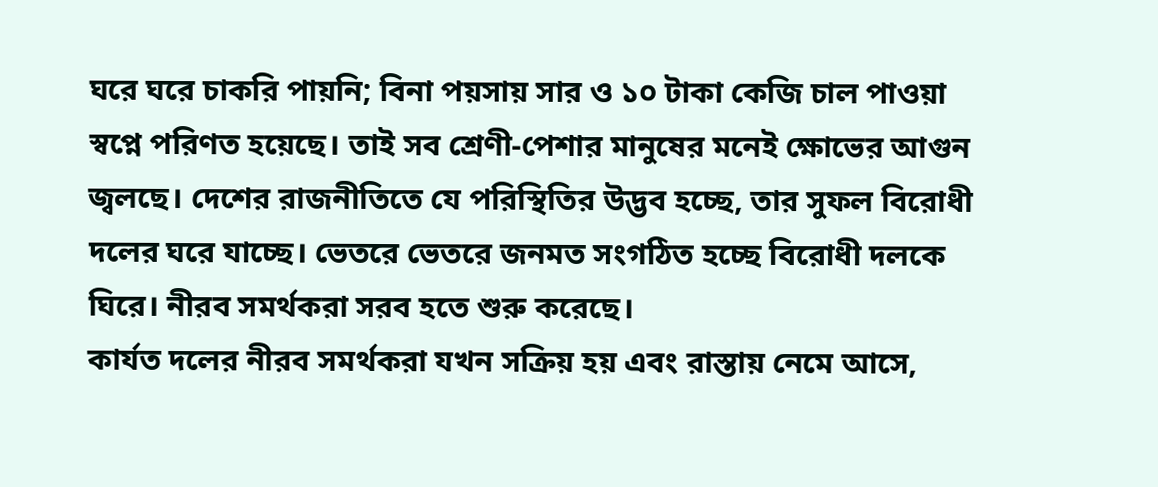ঘরে ঘরে চাকরি পায়নি; বিনা পয়সায় সার ও ১০ টাকা কেজি চাল পাওয়া স্বপ্নে পরিণত হয়েছে। তাই সব শ্রেণী-পেশার মানুষের মনেই ক্ষোভের আগুন জ্বলছে। দেশের রাজনীতিতে যে পরিস্থিতির উদ্ভব হচ্ছে, তার সুফল বিরোধী দলের ঘরে যাচ্ছে। ভেতরে ভেতরে জনমত সংগঠিত হচ্ছে বিরোধী দলকে ঘিরে। নীরব সমর্থকরা সরব হতে শুরু করেছে।
কার্যত দলের নীরব সমর্থকরা যখন সক্রিয় হয় এবং রাস্তায় নেমে আসে,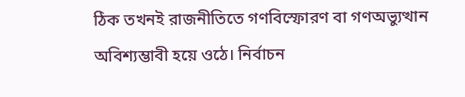ঠিক তখনই রাজনীতিতে গণবিস্ফোরণ বা গণঅভ্যুত্থান অবিশ্যম্ভাবী হয়ে ওঠে। নির্বাচন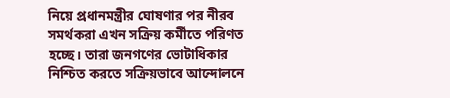নিয়ে প্রধানমন্ত্রীর ঘোষণার পর নীরব সমর্থকরা এখন সক্রিয় কর্মীতে পরিণত হচ্ছে। তারা জনগণের ভোটাধিকার নিশ্চিত করতে সক্রিয়ভাবে আন্দোলনে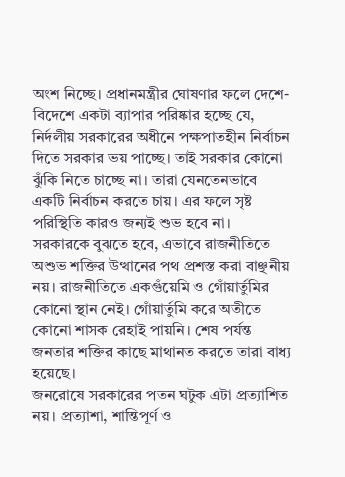অংশ নিচ্ছে। প্রধানমন্ত্রীর ঘোষণার ফলে দেশে-বিদেশে একটা ব্যাপার পরিষ্কার হচ্ছে যে, নির্দলীয় সরকারের অধীনে পক্ষপাতহীন নির্বাচন দিতে সরকার ভয় পাচ্ছে। তাই সরকার কোনো ঝুঁকি নিতে চাচ্ছে না। তারা যেনতেনভাবে একটি নির্বাচন করতে চায়। এর ফলে সৃষ্ট পরিস্থিতি কারও জন্যই শুভ হবে না।
সরকারকে বুঝতে হবে, এভাবে রাজনীতিতে অশুভ শক্তির উত্থানের পথ প্রশস্ত করা বাঞ্ছনীয় নয়। রাজনীতিতে একগুঁয়েমি ও গোঁয়ার্তুমির কোনো স্থান নেই। গোঁয়ার্তুমি করে অতীতে কোনো শাসক রেহাই পায়নি। শেষ পর্যন্ত জনতার শক্তির কাছে মাথানত করতে তারা বাধ্য হয়েছে।
জনরোষে সরকারের পতন ঘটুক এটা প্রত্যাশিত নয়। প্রত্যাশা, শান্তিপূর্ণ ও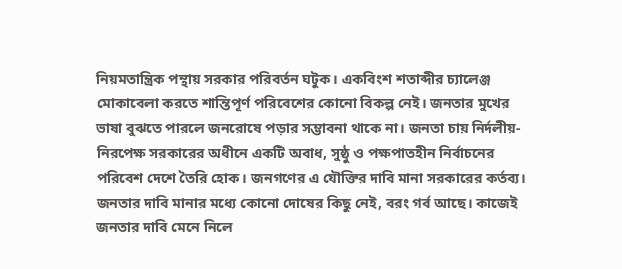নিয়মতান্ত্রিক পন্থায় সরকার পরিবর্তন ঘটুক। একবিংশ শতাব্দীর চ্যালেঞ্জ মোকাবেলা করতে শান্তিপূর্ণ পরিবেশের কোনো বিকল্প নেই। জনতার মুখের ভাষা বুঝতে পারলে জনরোষে পড়ার সম্ভাবনা থাকে না। জনতা চায় নির্দলীয়-নিরপেক্ষ সরকারের অধীনে একটি অবাধ, সুষ্ঠু ও পক্ষপাতহীন নির্বাচনের পরিবেশ দেশে তৈরি হোক। জনগণের এ যৌক্তির দাবি মানা সরকারের কর্তব্য। জনতার দাবি মানার মধ্যে কোনো দোষের কিছু নেই, বরং গর্ব আছে। কাজেই জনতার দাবি মেনে নিলে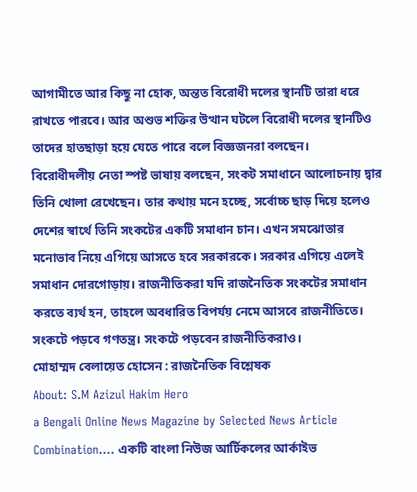আগামীতে আর কিছু না হোক, অন্তত বিরোধী দলের স্থানটি তারা ধরে রাখতে পারবে। আর অশুভ শক্তির উত্থান ঘটলে বিরোধী দলের স্থানটিও তাদের হাতছাড়া হয়ে যেতে পারে বলে বিজ্ঞজনরা বলছেন।
বিরোধীদলীয় নেতা স্পষ্ট ভাষায় বলছেন, সংকট সমাধানে আলোচনায় দ্বার তিনি খোলা রেখেছেন। তার কথায় মনে হচ্ছে, সর্বোচ্চ ছাড় দিয়ে হলেও দেশের স্বার্থে তিনি সংকটের একটি সমাধান চান। এখন সমঝোতার মনোভাব নিয়ে এগিয়ে আসতে হবে সরকারকে। সরকার এগিয়ে এলেই সমাধান দোরগোড়ায়। রাজনীতিকরা যদি রাজনৈতিক সংকটের সমাধান করতে ব্যর্থ হন, তাহলে অবধারিত বিপর্যয় নেমে আসবে রাজনীতিতে। সংকটে পড়বে গণতন্ত্র। সংকটে পড়বেন রাজনীতিকরাও।
মোহাম্মদ বেলায়েত হোসেন : রাজনৈতিক বিশ্লেষক
About: S.M Azizul Hakim Hero
a Bengali Online News Magazine by Selected News Article Combination.... একটি বাংলা নিউজ আর্টিকলের আর্কাইভ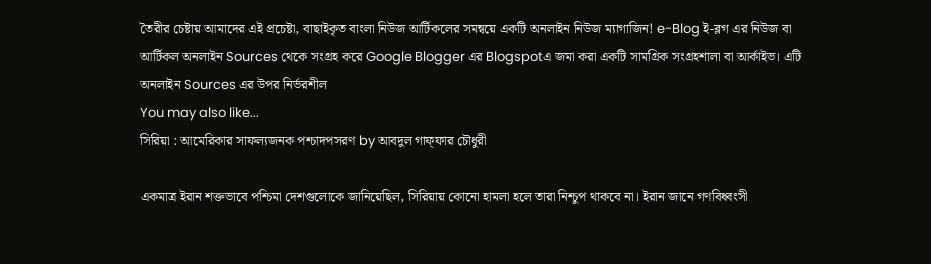তৈরীর চেষ্টায় আমাদের এই প্রচেষ্টা, বাছাইকৃত বাংলা নিউজ আর্টিকলের সমন্বয়ে একটি অনলাইন নিউজ ম্যাগাজিন! e-Blog ই-ব্লগ এর নিউজ বা আর্টিকল অনলাইন Sources থেকে সংগ্রহ করে Google Blogger এর Blogspotএ জমা করা একটি সামগ্রিক সংগ্রহশালা বা আর্কাইভ। এটি অনলাইন Sources এর উপর নির্ভরশীল
You may also like...
সিরিয়া : আমেরিকার সাফল্যজনক পশ্চাদপসরণ by আবদুল গাফ্ফার চৌধুরী

একমাত্র ইরান শক্তভাবে পশ্চিমা দেশগুলোকে জানিয়েছিল, সিরিয়ায় কোনো হামলা হলে তারা নিশ্চুপ থাকবে না। ইরান জানে গণবিধ্বংসী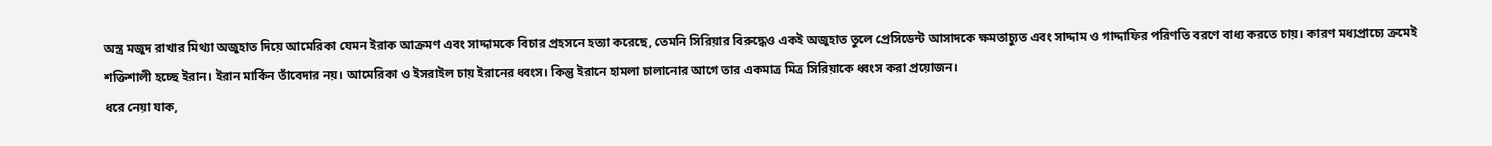অস্ত্র মজুদ রাখার মিথ্যা অজুহাত দিয়ে আমেরিকা যেমন ইরাক আক্রমণ এবং সাদ্দামকে বিচার প্রহসনে হত্যা করেছে, তেমনি সিরিয়ার বিরুদ্ধেও একই অজুহাত তুলে প্রেসিডেন্ট আসাদকে ক্ষমতাচ্যুত এবং সাদ্দাম ও গাদ্দাফির পরিণতি বরণে বাধ্য করতে চায়। কারণ মধ্যপ্রাচ্যে ক্রমেই শক্তিশালী হচ্ছে ইরান। ইরান মার্কিন তাঁবেদার নয়। আমেরিকা ও ইসরাইল চায় ইরানের ধ্বংস। কিন্তু ইরানে হামলা চালানোর আগে তার একমাত্র মিত্র সিরিয়াকে ধ্বংস করা প্রয়োজন।
ধরে নেয়া যাক,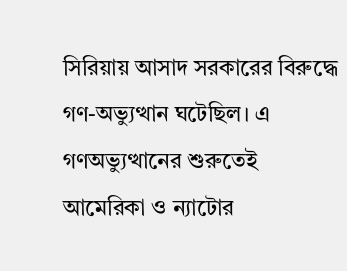সিরিয়ায় আসাদ সরকারের বিরুদ্ধে গণ-অভ্যুত্থান ঘটেছিল। এ গণঅভ্যুত্থানের শুরুতেই আমেরিকা ও ন্যাটোর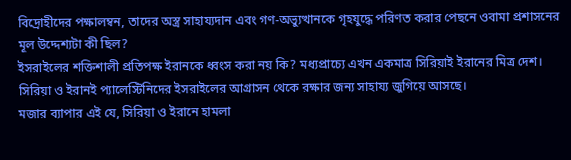বিদ্রোহীদের পক্ষালম্বন, তাদের অস্ত্র সাহায্যদান এবং গণ-অভ্যুত্থানকে গৃহযুদ্ধে পরিণত করার পেছনে ওবামা প্রশাসনের মূল উদ্দেশ্যটা কী ছিল?
ইসরাইলের শক্তিশালী প্রতিপক্ষ ইরানকে ধ্বংস করা নয় কি? মধ্যপ্রাচ্যে এখন একমাত্র সিরিয়াই ইরানের মিত্র দেশ। সিরিয়া ও ইরানই প্যালেস্টিনিদের ইসরাইলের আগ্রাসন থেকে রক্ষার জন্য সাহায্য জুগিয়ে আসছে।
মজার ব্যাপার এই যে, সিরিয়া ও ইরানে হামলা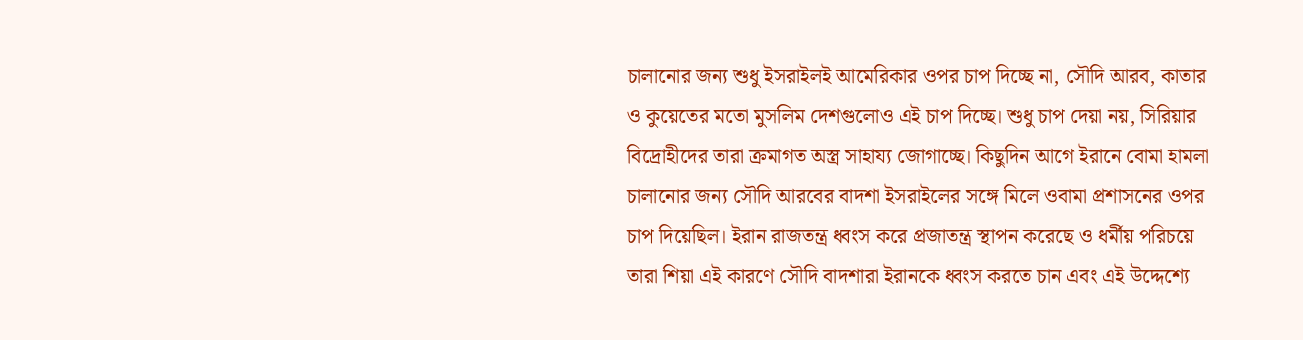চালানোর জন্য শুধু ইসরাইলই আমেরিকার ওপর চাপ দিচ্ছে না, সৌদি আরব, কাতার ও কুয়েতের মতো মুসলিম দেশগুলোও এই চাপ দিচ্ছে। শুধু চাপ দেয়া নয়, সিরিয়ার বিদ্রোহীদের তারা ক্রমাগত অস্ত্র সাহায্য জোগাচ্ছে। কিছুদিন আগে ইরানে বোমা হামলা চালানোর জন্য সৌদি আরবের বাদশা ইসরাইলের সঙ্গে মিলে ওবামা প্রশাসনের ওপর চাপ দিয়েছিল। ইরান রাজতন্ত্র ধ্বংস করে প্রজাতন্ত্র স্থাপন করেছে ও ধর্মীয় পরিচয়ে তারা শিয়া এই কারণে সৌদি বাদশারা ইরানকে ধ্বংস করতে চান এবং এই উদ্দেশ্যে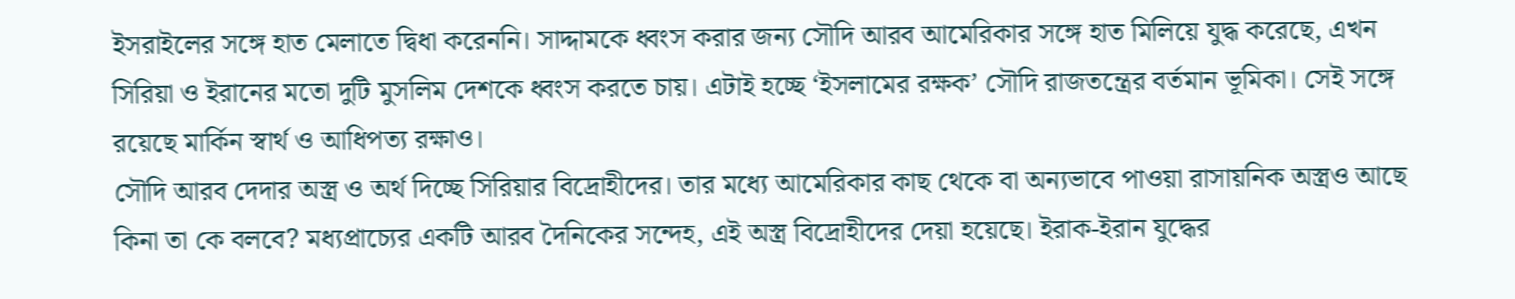ইসরাইলের সঙ্গে হাত মেলাতে দ্বিধা করেননি। সাদ্দামকে ধ্বংস করার জন্য সৌদি আরব আমেরিকার সঙ্গে হাত মিলিয়ে যুদ্ধ করেছে, এখন সিরিয়া ও ইরানের মতো দুটি মুসলিম দেশকে ধ্বংস করতে চায়। এটাই হচ্ছে ‘ইসলামের রক্ষক’ সৌদি রাজতন্ত্রের বর্তমান ভূমিকা। সেই সঙ্গে রয়েছে মার্কিন স্বার্থ ও আধিপত্য রক্ষাও।
সৌদি আরব দেদার অস্ত্র ও অর্থ দিচ্ছে সিরিয়ার বিদ্রোহীদের। তার মধ্যে আমেরিকার কাছ থেকে বা অন্যভাবে পাওয়া রাসায়নিক অস্ত্রও আছে কিনা তা কে বলবে? মধ্যপ্রাচ্যের একটি আরব দৈনিকের সন্দেহ, এই অস্ত্র বিদ্রোহীদের দেয়া হয়েছে। ইরাক-ইরান যুদ্ধের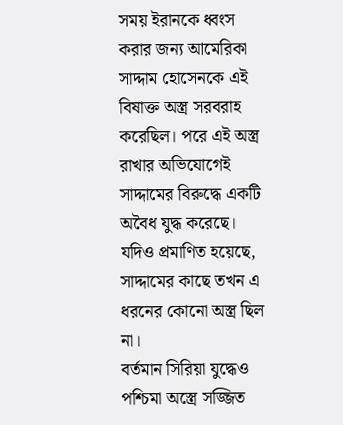সময় ইরানকে ধ্বংস করার জন্য আমেরিকা সাদ্দাম হোসেনকে এই বিষাক্ত অস্ত্র সরবরাহ করেছিল। পরে এই অস্ত্র রাখার অভিযোগেই সাদ্দামের বিরুদ্ধে একটি অবৈধ যুদ্ধ করেছে। যদিও প্রমাণিত হয়েছে, সাদ্দামের কাছে তখন এ ধরনের কোনো অস্ত্র ছিল না।
বর্তমান সিরিয়া যুদ্ধেও পশ্চিমা অস্ত্রে সজ্জিত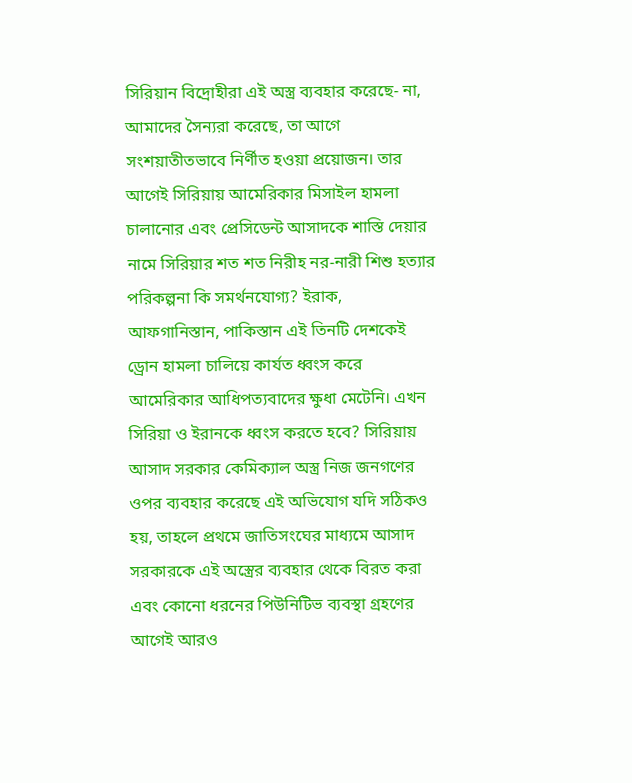সিরিয়ান বিদ্রোহীরা এই অস্ত্র ব্যবহার করেছে- না, আমাদের সৈন্যরা করেছে, তা আগে সংশয়াতীতভাবে নির্ণীত হওয়া প্রয়োজন। তার আগেই সিরিয়ায় আমেরিকার মিসাইল হামলা চালানোর এবং প্রেসিডেন্ট আসাদকে শাস্তি দেয়ার নামে সিরিয়ার শত শত নিরীহ নর-নারী শিশু হত্যার পরিকল্পনা কি সমর্থনযোগ্য? ইরাক, আফগানিস্তান, পাকিস্তান এই তিনটি দেশকেই ড্রোন হামলা চালিয়ে কার্যত ধ্বংস করে আমেরিকার আধিপত্যবাদের ক্ষুধা মেটেনি। এখন সিরিয়া ও ইরানকে ধ্বংস করতে হবে? সিরিয়ায় আসাদ সরকার কেমিক্যাল অস্ত্র নিজ জনগণের ওপর ব্যবহার করেছে এই অভিযোগ যদি সঠিকও হয়, তাহলে প্রথমে জাতিসংঘের মাধ্যমে আসাদ সরকারকে এই অস্ত্রের ব্যবহার থেকে বিরত করা এবং কোনো ধরনের পিউনিটিভ ব্যবস্থা গ্রহণের আগেই আরও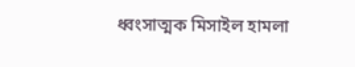ধ্বংসাত্মক মিসাইল হামলা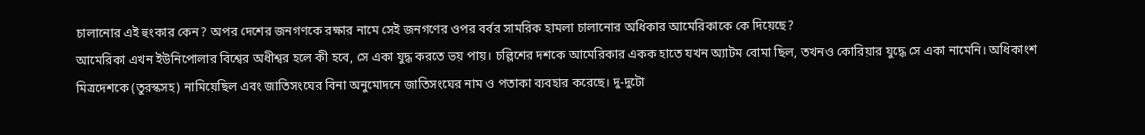চালানোর এই হুংকার কেন? অপর দেশের জনগণকে রক্ষার নামে সেই জনগণের ওপর বর্বর সামরিক হামলা চালানোর অধিকার আমেরিকাকে কে দিয়েছে?
আমেরিকা এখন ইউনিপোলার বিশ্বের অধীশ্বর হলে কী হবে, সে একা যুদ্ধ করতে ভয় পায়। চল্লিশের দশকে আমেরিকার একক হাতে যখন অ্যাটম বোমা ছিল, তখনও কোরিয়ার যুদ্ধে সে একা নামেনি। অধিকাংশ মিত্রদেশকে (তুরস্কসহ) নামিয়েছিল এবং জাতিসংঘের বিনা অনুমোদনে জাতিসংঘের নাম ও পতাকা ব্যবহার করেছে। দু-দুটো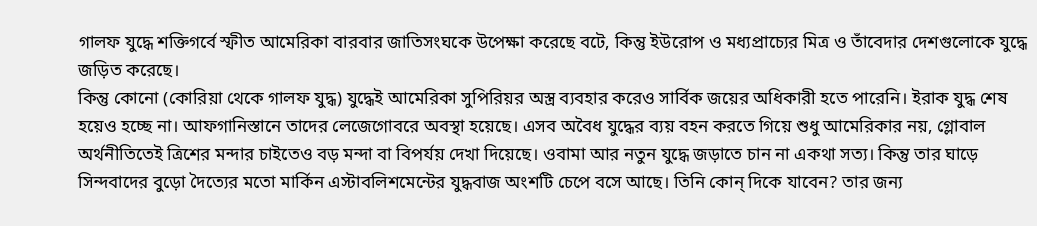গালফ যুদ্ধে শক্তিগর্বে স্ফীত আমেরিকা বারবার জাতিসংঘকে উপেক্ষা করেছে বটে, কিন্তু ইউরোপ ও মধ্যপ্রাচ্যের মিত্র ও তাঁবেদার দেশগুলোকে যুদ্ধে জড়িত করেছে।
কিন্তু কোনো (কোরিয়া থেকে গালফ যুদ্ধ) যুদ্ধেই আমেরিকা সুপিরিয়র অস্ত্র ব্যবহার করেও সার্বিক জয়ের অধিকারী হতে পারেনি। ইরাক যুদ্ধ শেষ হয়েও হচ্ছে না। আফগানিস্তানে তাদের লেজেগোবরে অবস্থা হয়েছে। এসব অবৈধ যুদ্ধের ব্যয় বহন করতে গিয়ে শুধু আমেরিকার নয়, গ্লোবাল অর্থনীতিতেই ত্রিশের মন্দার চাইতেও বড় মন্দা বা বিপর্যয় দেখা দিয়েছে। ওবামা আর নতুন যুদ্ধে জড়াতে চান না একথা সত্য। কিন্তু তার ঘাড়ে সিন্দবাদের বুড়ো দৈত্যের মতো মার্কিন এস্টাবলিশমেন্টের যুদ্ধবাজ অংশটি চেপে বসে আছে। তিনি কোন্ দিকে যাবেন? তার জন্য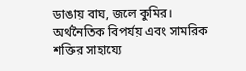ডাঙায় বাঘ, জলে কুমির।
অর্থনৈতিক বিপর্যয় এবং সামরিক শক্তির সাহায্যে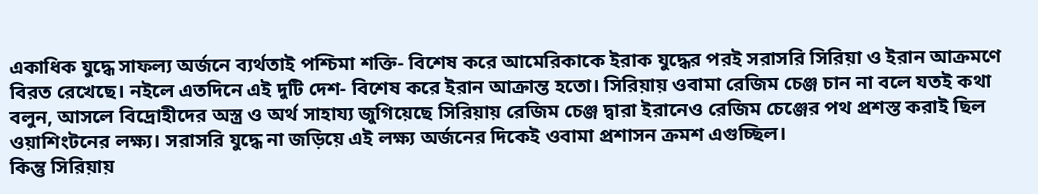একাধিক যুদ্ধে সাফল্য অর্জনে ব্যর্থতাই পশ্চিমা শক্তি- বিশেষ করে আমেরিকাকে ইরাক যুদ্ধের পরই সরাসরি সিরিয়া ও ইরান আক্রমণে বিরত রেখেছে। নইলে এতদিনে এই দুটি দেশ- বিশেষ করে ইরান আক্রান্ত হতো। সিরিয়ায় ওবামা রেজিম চেঞ্জ চান না বলে যতই কথা বলুন, আসলে বিদ্রোহীদের অস্ত্র ও অর্থ সাহায্য জুগিয়েছে সিরিয়ায় রেজিম চেঞ্জ দ্বারা ইরানেও রেজিম চেঞ্জের পথ প্রশস্ত করাই ছিল ওয়াশিংটনের লক্ষ্য। সরাসরি যুদ্ধে না জড়িয়ে এই লক্ষ্য অর্জনের দিকেই ওবামা প্রশাসন ক্রমশ এগুচ্ছিল।
কিন্তু সিরিয়ায়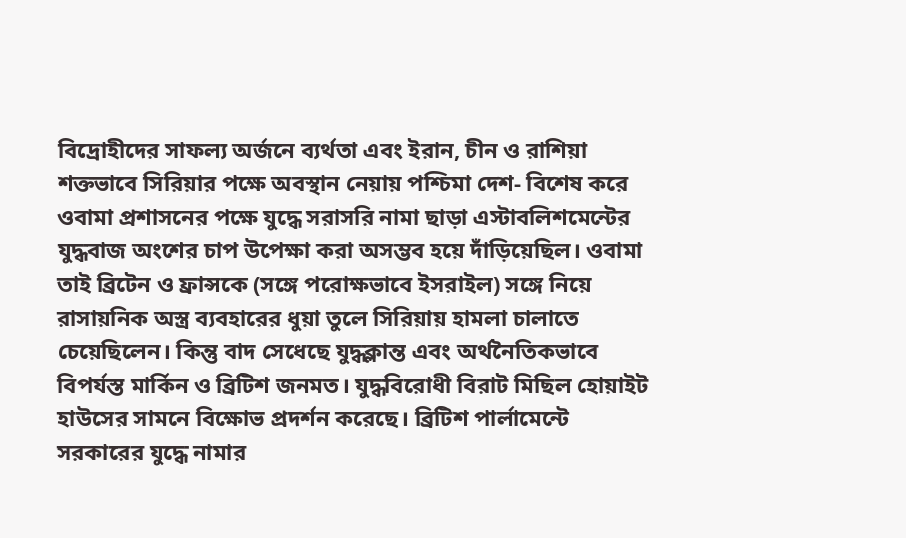বিদ্রোহীদের সাফল্য অর্জনে ব্যর্থতা এবং ইরান, চীন ও রাশিয়া শক্তভাবে সিরিয়ার পক্ষে অবস্থান নেয়ায় পশ্চিমা দেশ- বিশেষ করে ওবামা প্রশাসনের পক্ষে যুদ্ধে সরাসরি নামা ছাড়া এস্টাবলিশমেন্টের যুদ্ধবাজ অংশের চাপ উপেক্ষা করা অসম্ভব হয়ে দাঁড়িয়েছিল। ওবামা তাই ব্রিটেন ও ফ্রান্সকে (সঙ্গে পরোক্ষভাবে ইসরাইল) সঙ্গে নিয়ে রাসায়নিক অস্ত্র ব্যবহারের ধুয়া তুলে সিরিয়ায় হামলা চালাতে চেয়েছিলেন। কিন্তু বাদ সেধেছে যুদ্ধক্লান্ত এবং অর্থনৈতিকভাবে বিপর্যস্ত মার্কিন ও ব্রিটিশ জনমত। যুদ্ধবিরোধী বিরাট মিছিল হোয়াইট হাউসের সামনে বিক্ষোভ প্রদর্শন করেছে। ব্রিটিশ পার্লামেন্টে সরকারের যুদ্ধে নামার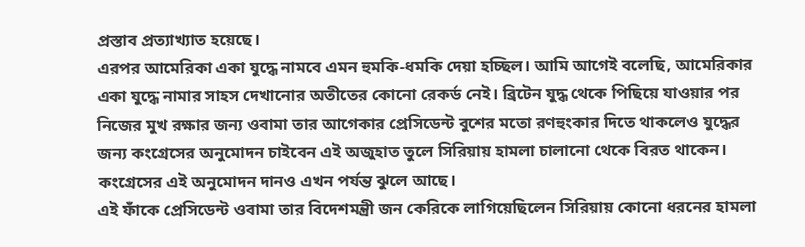প্রস্তাব প্রত্যাখ্যাত হয়েছে।
এরপর আমেরিকা একা যুদ্ধে নামবে এমন হুমকি-ধমকি দেয়া হচ্ছিল। আমি আগেই বলেছি, আমেরিকার একা যুদ্ধে নামার সাহস দেখানোর অতীতের কোনো রেকর্ড নেই। ব্রিটেন যুদ্ধ থেকে পিছিয়ে যাওয়ার পর নিজের মুখ রক্ষার জন্য ওবামা তার আগেকার প্রেসিডেন্ট বুশের মতো রণহুংকার দিতে থাকলেও যুদ্ধের জন্য কংগ্রেসের অনুমোদন চাইবেন এই অজুহাত তুলে সিরিয়ায় হামলা চালানো থেকে বিরত থাকেন। কংগ্রেসের এই অনুমোদন দানও এখন পর্যন্ত ঝুলে আছে।
এই ফাঁকে প্রেসিডেন্ট ওবামা তার বিদেশমন্ত্রী জন কেরিকে লাগিয়েছিলেন সিরিয়ায় কোনো ধরনের হামলা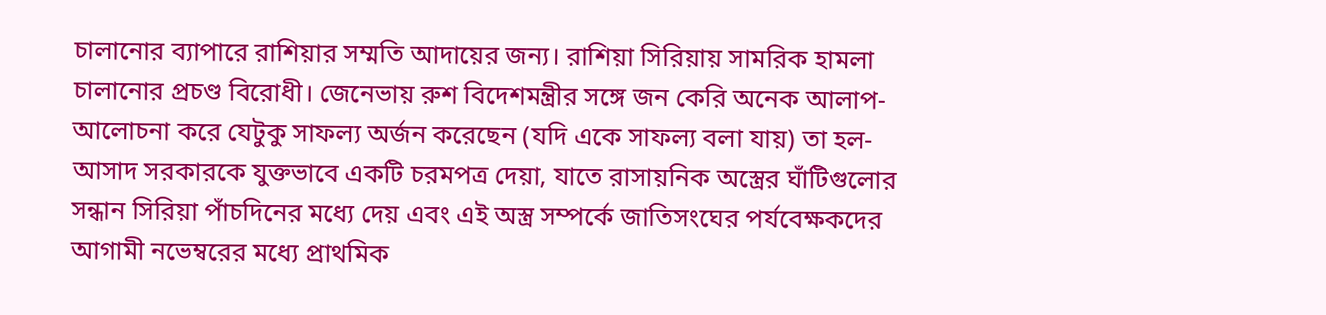চালানোর ব্যাপারে রাশিয়ার সম্মতি আদায়ের জন্য। রাশিয়া সিরিয়ায় সামরিক হামলা চালানোর প্রচণ্ড বিরোধী। জেনেভায় রুশ বিদেশমন্ত্রীর সঙ্গে জন কেরি অনেক আলাপ-আলোচনা করে যেটুকু সাফল্য অর্জন করেছেন (যদি একে সাফল্য বলা যায়) তা হল- আসাদ সরকারকে যুক্তভাবে একটি চরমপত্র দেয়া, যাতে রাসায়নিক অস্ত্রের ঘাঁটিগুলোর সন্ধান সিরিয়া পাঁচদিনের মধ্যে দেয় এবং এই অস্ত্র সম্পর্কে জাতিসংঘের পর্যবেক্ষকদের আগামী নভেম্বরের মধ্যে প্রাথমিক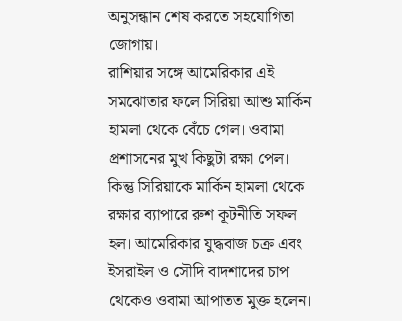অনুসন্ধান শেষ করতে সহযোগিতা জোগায়।
রাশিয়ার সঙ্গে আমেরিকার এই সমঝোতার ফলে সিরিয়া আশু মার্কিন হামলা থেকে বেঁচে গেল। ওবামা প্রশাসনের মুখ কিছুটা রক্ষা পেল। কিন্তু সিরিয়াকে মার্কিন হামলা থেকে রক্ষার ব্যাপারে রুশ কূটনীতি সফল হল। আমেরিকার যুদ্ধবাজ চক্র এবং ইসরাইল ও সৌদি বাদশাদের চাপ থেকেও ওবামা আপাতত মুক্ত হলেন।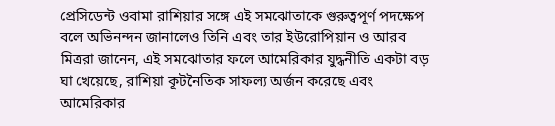প্রেসিডেন্ট ওবামা রাশিয়ার সঙ্গে এই সমঝোতাকে গুরুত্বপূর্ণ পদক্ষেপ বলে অভিনন্দন জানালেও তিনি এবং তার ইউরোপিয়ান ও আরব মিত্ররা জানেন, এই সমঝোতার ফলে আমেরিকার যুদ্ধনীতি একটা বড় ঘা খেয়েছে, রাশিয়া কূটনৈতিক সাফল্য অর্জন করেছে এবং আমেরিকার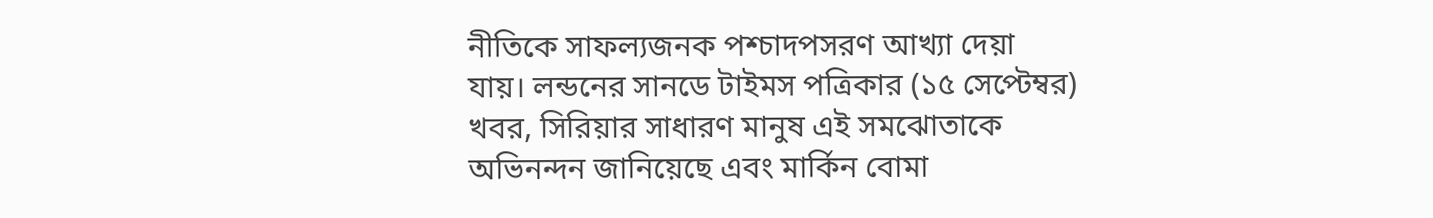নীতিকে সাফল্যজনক পশ্চাদপসরণ আখ্যা দেয়া যায়। লন্ডনের সানডে টাইমস পত্রিকার (১৫ সেপ্টেম্বর) খবর, সিরিয়ার সাধারণ মানুষ এই সমঝোতাকে অভিনন্দন জানিয়েছে এবং মার্কিন বোমা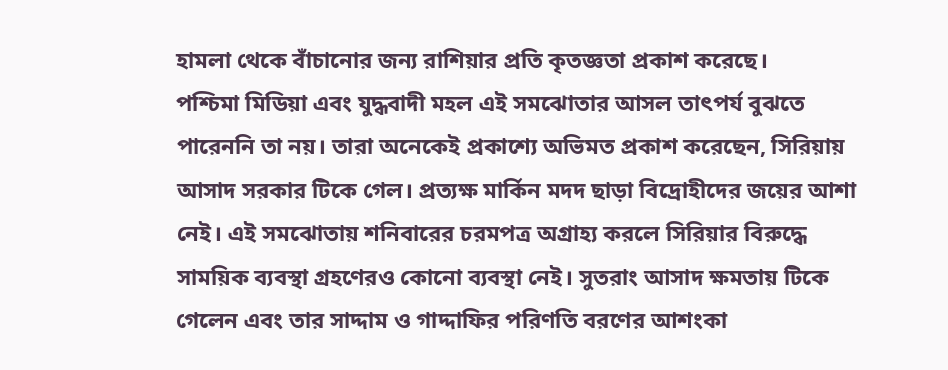হামলা থেকে বাঁচানোর জন্য রাশিয়ার প্রতি কৃতজ্ঞতা প্রকাশ করেছে।
পশ্চিমা মিডিয়া এবং যুদ্ধবাদী মহল এই সমঝোতার আসল তাৎপর্য বুঝতে পারেননি তা নয়। তারা অনেকেই প্রকাশ্যে অভিমত প্রকাশ করেছেন, সিরিয়ায় আসাদ সরকার টিকে গেল। প্রত্যক্ষ মার্কিন মদদ ছাড়া বিদ্রোহীদের জয়ের আশা নেই। এই সমঝোতায় শনিবারের চরমপত্র অগ্রাহ্য করলে সিরিয়ার বিরুদ্ধে সাময়িক ব্যবস্থা গ্রহণেরও কোনো ব্যবস্থা নেই। সুতরাং আসাদ ক্ষমতায় টিকে গেলেন এবং তার সাদ্দাম ও গাদ্দাফির পরিণতি বরণের আশংকা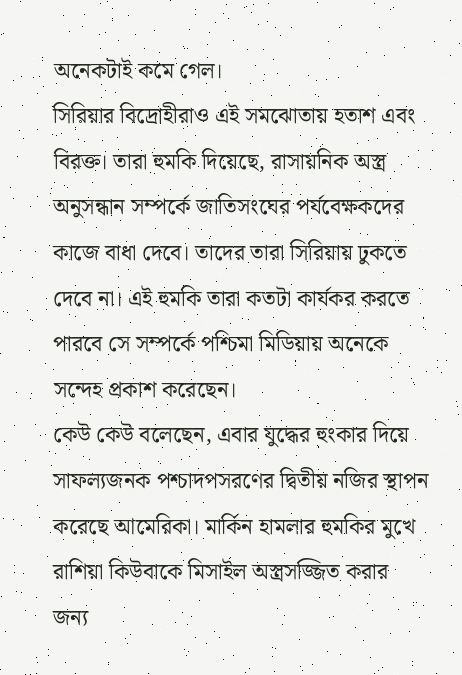অনেকটাই কমে গেল।
সিরিয়ার বিদ্রোহীরাও এই সমঝোতায় হতাশ এবং বিরক্ত। তারা হুমকি দিয়েছে, রাসায়নিক অস্ত্র অনুসন্ধান সম্পর্কে জাতিসংঘের পর্যবেক্ষকদের কাজে বাধা দেবে। তাদের তারা সিরিয়ায় ঢুকতে দেবে না। এই হুমকি তারা কতটা কার্যকর করতে পারবে সে সম্পর্কে পশ্চিমা মিডিয়ায় অনেকে সন্দেহ প্রকাশ করেছেন।
কেউ কেউ বলেছেন, এবার যুদ্ধের হুংকার দিয়ে সাফল্যজনক পশ্চাদপসরণের দ্বিতীয় নজির স্থাপন করেছে আমেরিকা। মার্কিন হামলার হুমকির মুখে রাশিয়া কিউবাকে মিসাইল অস্ত্রসজ্জিত করার জন্য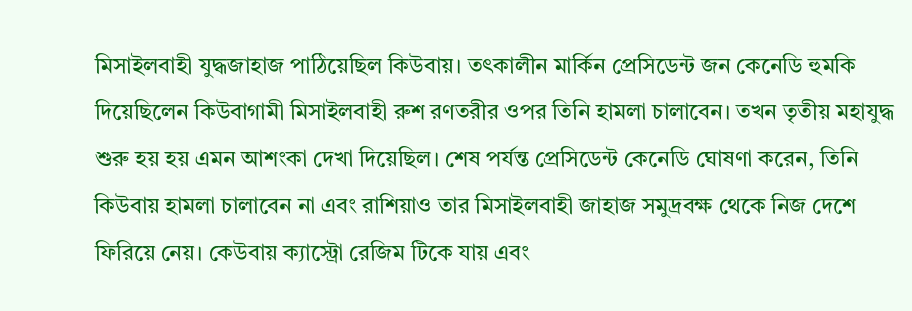মিসাইলবাহী যুদ্ধজাহাজ পাঠিয়েছিল কিউবায়। তৎকালীন মার্কিন প্রেসিডেন্ট জন কেনেডি হুমকি দিয়েছিলেন কিউবাগামী মিসাইলবাহী রুশ রণতরীর ওপর তিনি হামলা চালাবেন। তখন তৃতীয় মহাযুদ্ধ শুরু হয় হয় এমন আশংকা দেখা দিয়েছিল। শেষ পর্যন্ত প্রেসিডেন্ট কেনেডি ঘোষণা করেন, তিনি কিউবায় হামলা চালাবেন না এবং রাশিয়াও তার মিসাইলবাহী জাহাজ সমুদ্রবক্ষ থেকে নিজ দেশে ফিরিয়ে নেয়। কেউবায় ক্যাস্ট্রো রেজিম টিকে যায় এবং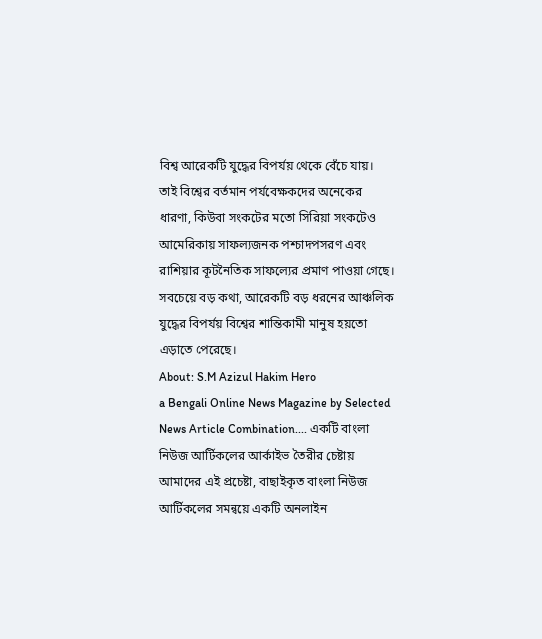বিশ্ব আরেকটি যুদ্ধের বিপর্যয় থেকে বেঁচে যায়।
তাই বিশ্বের বর্তমান পর্যবেক্ষকদের অনেকের ধারণা, কিউবা সংকটের মতো সিরিয়া সংকটেও আমেরিকায় সাফল্যজনক পশ্চাদপসরণ এবং রাশিয়ার কূটনৈতিক সাফল্যের প্রমাণ পাওয়া গেছে। সবচেয়ে বড় কথা, আরেকটি বড় ধরনের আঞ্চলিক যুদ্ধের বিপর্যয় বিশ্বের শান্তিকামী মানুষ হয়তো এড়াতে পেরেছে।
About: S.M Azizul Hakim Hero
a Bengali Online News Magazine by Selected News Article Combination.... একটি বাংলা নিউজ আর্টিকলের আর্কাইভ তৈরীর চেষ্টায় আমাদের এই প্রচেষ্টা, বাছাইকৃত বাংলা নিউজ আর্টিকলের সমন্বয়ে একটি অনলাইন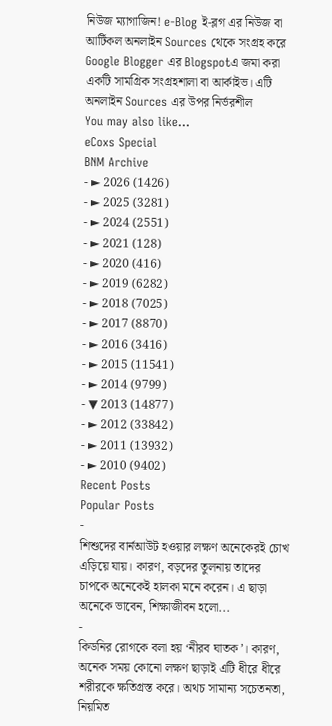নিউজ ম্যাগাজিন! e-Blog ই-ব্লগ এর নিউজ বা আর্টিকল অনলাইন Sources থেকে সংগ্রহ করে Google Blogger এর Blogspotএ জমা করা একটি সামগ্রিক সংগ্রহশালা বা আর্কাইভ। এটি অনলাইন Sources এর উপর নির্ভরশীল
You may also like...
eCoxs Special
BNM Archive
- ► 2026 (1426)
- ► 2025 (3281)
- ► 2024 (2551)
- ► 2021 (128)
- ► 2020 (416)
- ► 2019 (6282)
- ► 2018 (7025)
- ► 2017 (8870)
- ► 2016 (3416)
- ► 2015 (11541)
- ► 2014 (9799)
- ▼ 2013 (14877)
- ► 2012 (33842)
- ► 2011 (13932)
- ► 2010 (9402)
Recent Posts
Popular Posts
-
শিশুদের বার্নআউট হওয়ার লক্ষণ অনেকেরই চোখ এড়িয়ে যায়। কারণ, বড়দের তুলনায় তাদের চাপকে অনেকেই হালকা মনে করেন। এ ছাড়া অনেকে ভাবেন, শিক্ষাজীবন হলো...
-
কিডনির রোগকে বলা হয় ‘নীরব ঘাতক’। কারণ, অনেক সময় কোনো লক্ষণ ছাড়াই এটি ধীরে ধীরে শরীরকে ক্ষতিগ্রস্ত করে। অথচ সামান্য সচেতনতা, নিয়মিত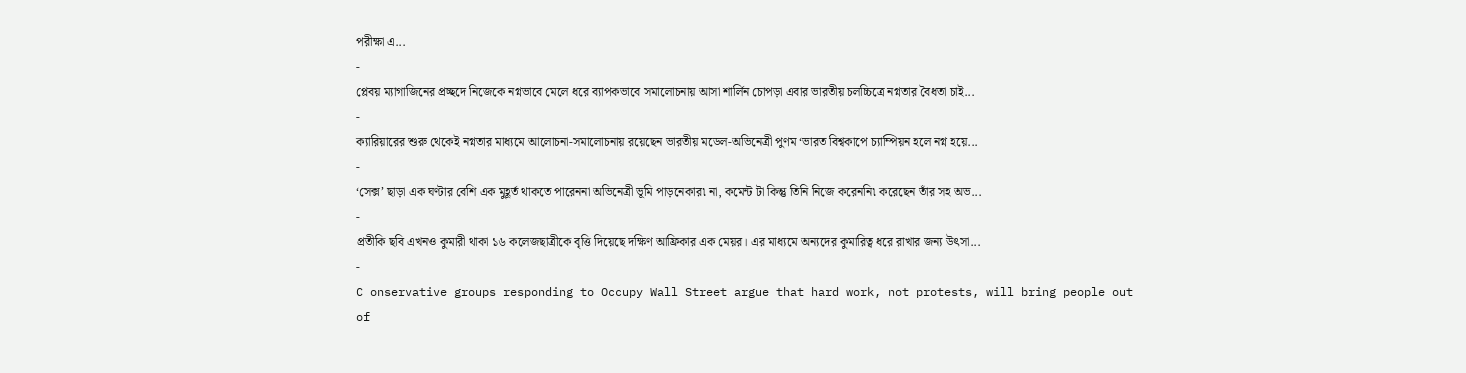পরীক্ষা এ...
-
প্লেবয় ম্যাগাজিনের প্রচ্ছদে নিজেকে নগ্নভাবে মেলে ধরে ব্যাপকভাবে সমালোচনায় আসা শার্লিন চোপড়া এবার ভারতীয় চলচ্চিত্রে নগ্নতার বৈধতা চাই...
-
ক্যারিয়ারের শুরু থেকেই নগ্নতার মাধ্যমে আলোচনা-সমালোচনায় রয়েছেন ভারতীয় মডেল-অভিনেত্রী পুণম ‘ভারত বিশ্বকাপে চ্যাম্পিয়ন হলে নগ্ন হয়ে...
-
‘সেক্স’ ছাড়া এক ঘণ্টার বেশি এক মুহূর্ত থাকতে পারেননা অভিনেত্রী ভূমি পাড়নেকার৷ না, কমেন্ট টা কিন্তু তিনি নিজে করেননি৷ করেছেন তাঁর সহ অভ...
-
প্রতীকি ছবি এখনও কুমারী থাকা ১৬ কলেজছাত্রীকে বৃত্তি দিয়েছে দক্ষিণ আফ্রিকার এক মেয়র। এর মাধ্যমে অন্যদের কুমারিত্ব ধরে রাখার জন্য উৎসা...
-
C onservative groups responding to Occupy Wall Street argue that hard work, not protests, will bring people out of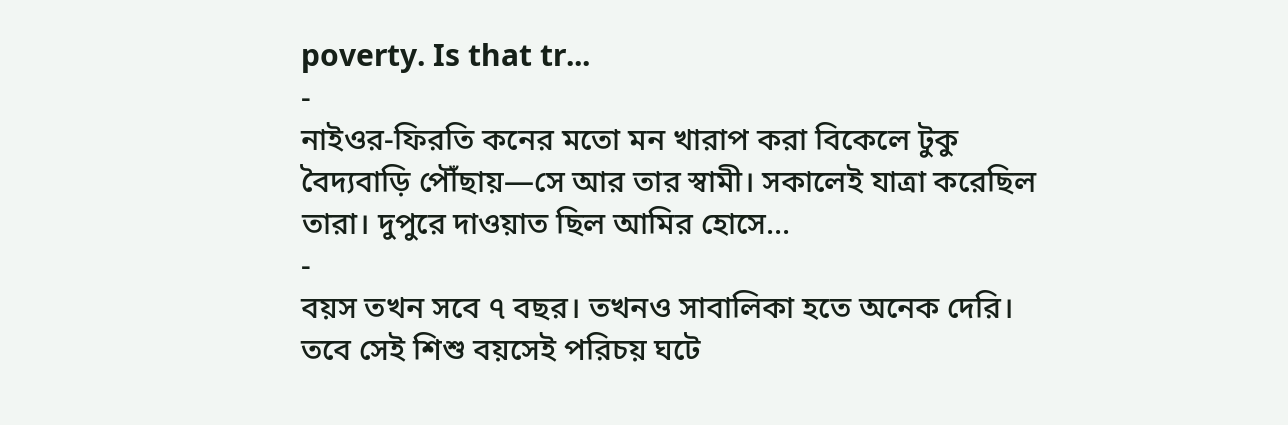poverty. Is that tr...
-
নাইওর-ফিরতি কনের মতো মন খারাপ করা বিকেলে টুকু বৈদ্যবাড়ি পৌঁছায়—সে আর তার স্বামী। সকালেই যাত্রা করেছিল তারা। দুপুরে দাওয়াত ছিল আমির হোসে...
-
বয়স তখন সবে ৭ বছর। তখনও সাবালিকা হতে অনেক দেরি। তবে সেই শিশু বয়সেই পরিচয় ঘটে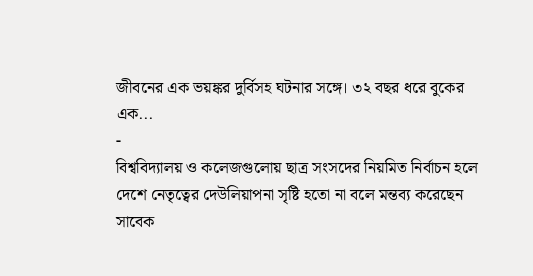জীবনের এক ভয়ঙ্কর দুর্বিসহ ঘটনার সঙ্গে। ৩২ বছর ধরে বুকের এক...
-
বিশ্ববিদ্যালয় ও কলেজগুলোয় ছাত্র সংসদের নিয়মিত নির্বাচন হলে দেশে নেতৃত্বের দেউলিয়াপনা সৃষ্টি হতো না বলে মন্তব্য করেছেন সাবেক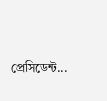প্রেসিডেন্ট...